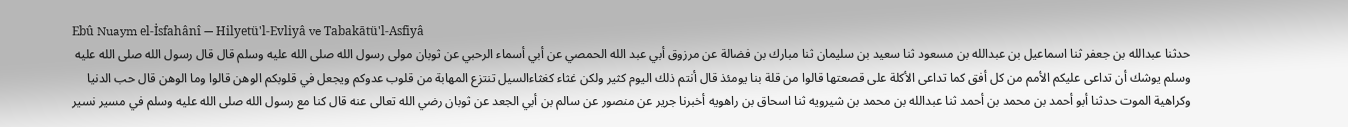Ebû Nuaym el-İsfahânî — Hilyetü'l-Evliyâ ve Tabakātü'l-Asfiyâ
حدثنا عبدالله بن جعفر ثنا اسماعيل بن عبدالله بن مسعود ثنا سعيد بن سليمان ثنا مبارك بن فضالة عن مرزوق أبي عبد الله الحمصي عن أبي أسماء الرحبي عن ثوبان مولى رسول الله صلى الله عليه وسلم قال قال رسول الله صلى الله عليه وسلم يوشك أن تداعى عليكم الأمم من كل أفق كما تداعى الأكلة على قصعتها قالوا من قلة بنا يومئذ قال أنتم ذلك اليوم كثير ولكن غثاء كغثاءالسيل تنتزع المهابة من قلوب عدوكم ويجعل في قلوبكم الوهن قالوا وما الوهن قال حب الدنيا وكراهية الموت حدثنا أبو أحمد بن محمد بن أحمد ثنا عبدالله بن محمد بن شيرويه ثنا اسحاق بن راهويه أخبرنا جرير عن منصور عن سالم بن أبي الجعد عن ثوبان رضي الله تعالى عنه قال كنا مع رسول الله صلى الله عليه وسلم في مسير نسير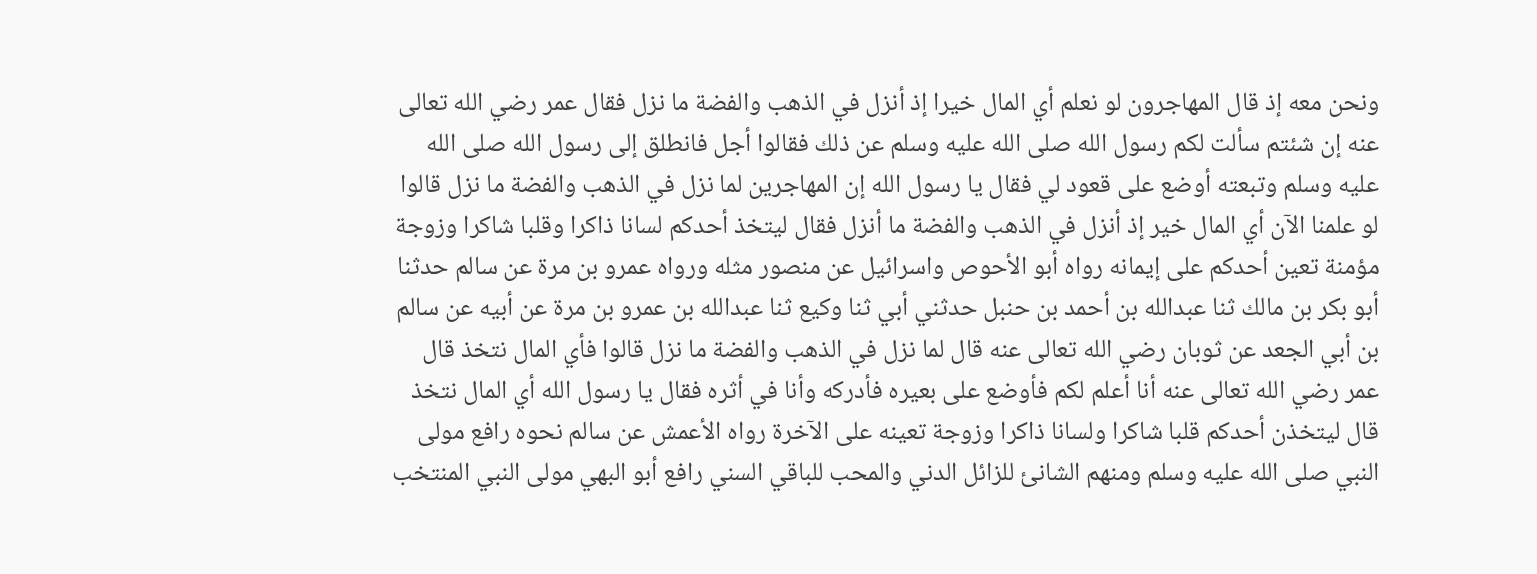ونحن معه إذ قال المهاجرون لو نعلم أي المال خيرا إذ أنزل في الذهب والفضة ما نزل فقال عمر رضي الله تعالى عنه إن شئتم سألت لكم رسول الله صلى الله عليه وسلم عن ذلك فقالوا أجل فانطلق إلى رسول الله صلى الله عليه وسلم وتبعته أوضع على قعود لي فقال يا رسول الله إن المهاجرين لما نزل في الذهب والفضة ما نزل قالوا لو علمنا الآن أي المال خير إذ أنزل في الذهب والفضة ما أنزل فقال ليتخذ أحدكم لسانا ذاكرا وقلبا شاكرا وزوجة مؤمنة تعين أحدكم على إيمانه رواه أبو الأحوص واسرائيل عن منصور مثله ورواه عمرو بن مرة عن سالم حدثنا أبو بكر بن مالك ثنا عبدالله بن أحمد بن حنبل حدثني أبي ثنا وكيع ثنا عبدالله بن عمرو بن مرة عن أبيه عن سالم بن أبي الجعد عن ثوبان رضي الله تعالى عنه قال لما نزل في الذهب والفضة ما نزل قالوا فأي المال نتخذ قال عمر رضي الله تعالى عنه أنا أعلم لكم فأوضع على بعيره فأدركه وأنا في أثره فقال يا رسول الله أي المال نتخذ قال ليتخذن أحدكم قلبا شاكرا ولسانا ذاكرا وزوجة تعينه على الآخرة رواه الأعمش عن سالم نحوه رافع مولى النبي صلى الله عليه وسلم ومنهم الشانئ للزائل الدني والمحب للباقي السني رافع أبو البهي مولى النبي المنتخب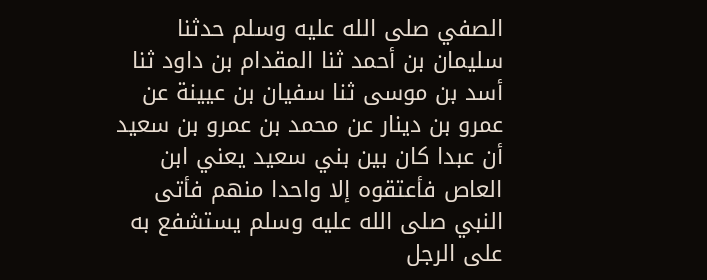الصفي صلى الله عليه وسلم حدثنا سليمان بن أحمد ثنا المقدام بن داود ثنا أسد بن موسى ثنا سفيان بن عيينة عن عمرو بن دينار عن محمد بن عمرو بن سعيد أن عبدا كان بين بني سعيد يعني ابن العاص فأعتقوه إلا واحدا منهم فأتى النبي صلى الله عليه وسلم يستشفع به على الرجل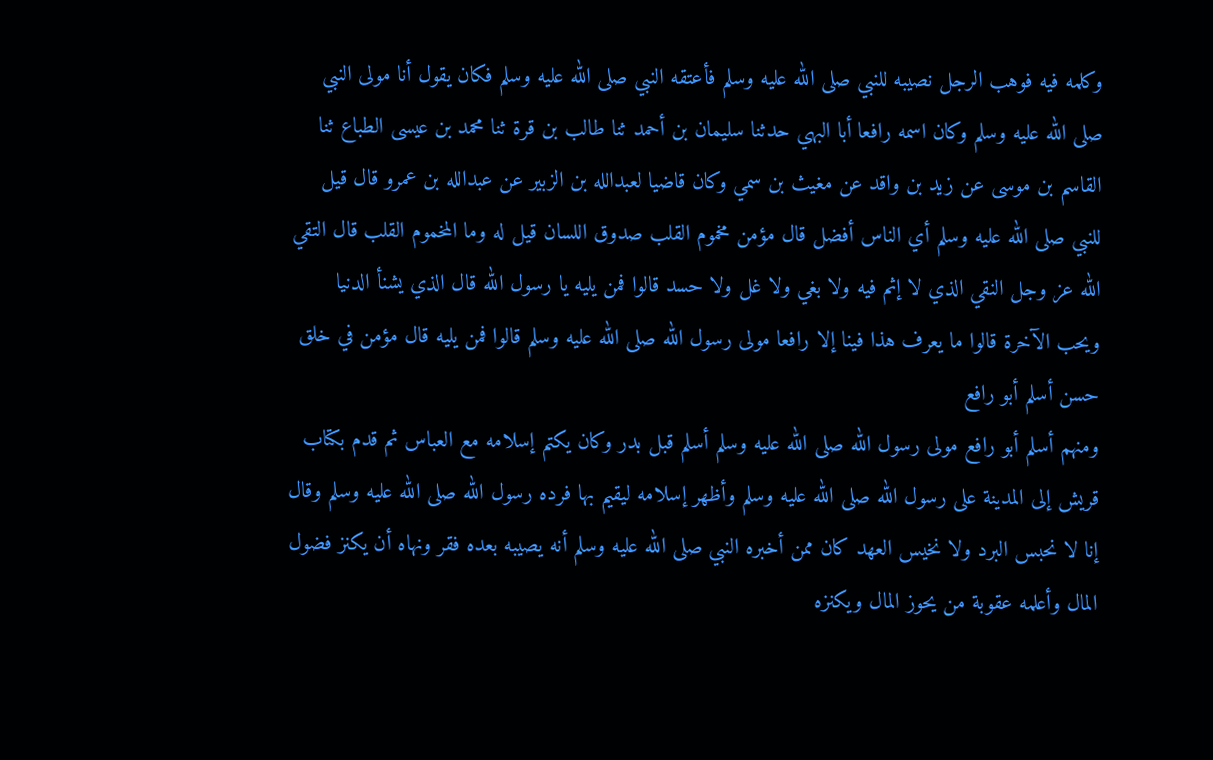وكلمه فيه فوهب الرجل نصيبه للنبي صلى الله عليه وسلم فأعتقه النبي صلى الله عليه وسلم فكان يقول أنا مولى النبي صلى الله عليه وسلم وكان اسمه رافعا أبا البهي حدثنا سليمان بن أحمد ثنا طالب بن قرة ثنا محمد بن عيسى الطباع ثنا القاسم بن موسى عن زيد بن واقد عن مغيث بن سمي وكان قاضيا لعبدالله بن الزبير عن عبدالله بن عمرو قال قيل للنبي صلى الله عليه وسلم أي الناس أفضل قال مؤمن مخموم القلب صدوق اللسان قيل له وما المخموم القلب قال التقي الله عز وجل النقي الذي لا إثم فيه ولا بغي ولا غل ولا حسد قالوا فمن يليه يا رسول الله قال الذي يشنأ الدنيا ويحب الآخرة قالوا ما يعرف هذا فينا إلا رافعا مولى رسول الله صلى الله عليه وسلم قالوا فمن يليه قال مؤمن في خلق حسن أسلم أبو رافع
ومنهم أسلم أبو رافع مولى رسول الله صلى الله عليه وسلم أسلم قبل بدر وكان يكتم إسلامه مع العباس ثم قدم بكتاب قريش إلى المدينة على رسول الله صلى الله عليه وسلم وأظهر إسلامه ليقيم بها فرده رسول الله صلى الله عليه وسلم وقال إنا لا نحبس البرد ولا نخيس العهد كان ممن أخبره النبي صلى الله عليه وسلم أنه يصيبه بعده فقر ونهاه أن يكنز فضول المال وأعلمه عقوبة من يحوز المال ويكنزه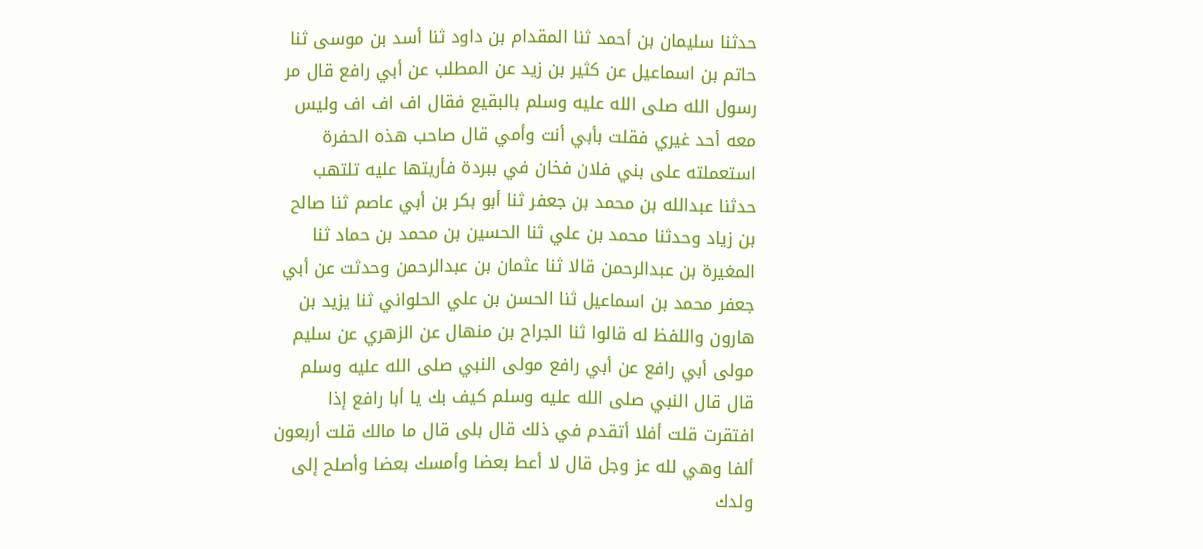حدثنا سليمان بن أحمد ثنا المقدام بن داود ثنا أسد بن موسى ثنا حاتم بن اسماعيل عن كثير بن زيد عن المطلب عن أبي رافع قال مر رسول الله صلى الله عليه وسلم بالبقيع فقال اف اف اف وليس معه أحد غيري فقلت بأبي أنت وأمي قال صاحب هذه الحفرة استعملته على بني فلان فخان في ببردة فأريتها عليه تلتهب حدثنا عبدالله بن محمد بن جعفر ثنا أبو بكر بن أبي عاصم ثنا صالح بن زياد وحدثنا محمد بن علي ثنا الحسين بن محمد بن حماد ثنا المغيرة بن عبدالرحمن قالا ثنا عثمان بن عبدالرحمن وحدثت عن أبي جعفر محمد بن اسماعيل ثنا الحسن بن علي الحلواني ثنا يزيد بن هارون واللفظ له قالوا ثنا الجراح بن منهال عن الزهري عن سليم مولى أبي رافع عن أبي رافع مولى النبي صلى الله عليه وسلم قال قال النبي صلى الله عليه وسلم كيف بك يا أبا رافع إذا افتقرت قلت أفلا أتقدم في ذلك قال بلى قال ما مالك قلت أربعون ألفا وهي لله عز وجل قال لا أعط بعضا وأمسك بعضا وأصلح إلى ولدك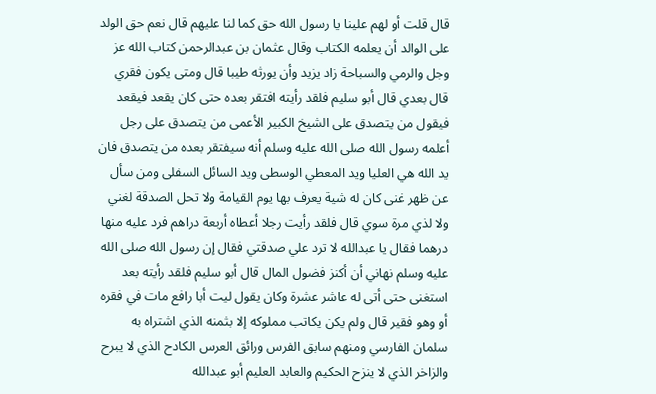قال قلت أو لهم علينا يا رسول الله حق كما لنا عليهم قال نعم حق الولد على الوالد أن يعلمه الكتاب وقال عثمان بن عبدالرحمن كتاب الله عز وجل والرمي والسباحة زاد يزيد وأن يورثه طيبا قال ومتى يكون فقري قال بعدي قال أبو سليم فلقد رأيته افتقر بعده حتى كان يقعد فيقعد فيقول من يتصدق على الشيخ الكبير الأعمى من يتصدق على رجل أعلمه رسول الله صلى الله عليه وسلم أنه سيفتقر بعده من يتصدق فان يد الله هي العليا ويد المعطي الوسطى ويد السائل السفلى ومن سأل عن ظهر غنى كان له شية يعرف بها يوم القيامة ولا تحل الصدقة لغني ولا لذي مرة سوي قال فلقد رأيت رجلا أعطاه أربعة دراهم فرد عليه منها درهما فقال يا عبدالله لا ترد علي صدقتي فقال إن رسول الله صلى الله عليه وسلم نهاني أن أكنز فضول المال قال أبو سليم فلقد رأيته بعد استغنى حتى أتى له عاشر عشرة وكان يقول ليت أبا رافع مات في فقره أو وهو فقير قال ولم يكن يكاتب مملوكه إلا بثمنه الذي اشتراه به سلمان الفارسي ومنهم سابق الفرس ورائق العرس الكادح الذي لا يبرح والزاخر الذي لا ينزح الحكيم والعابد العليم أبو عبدالله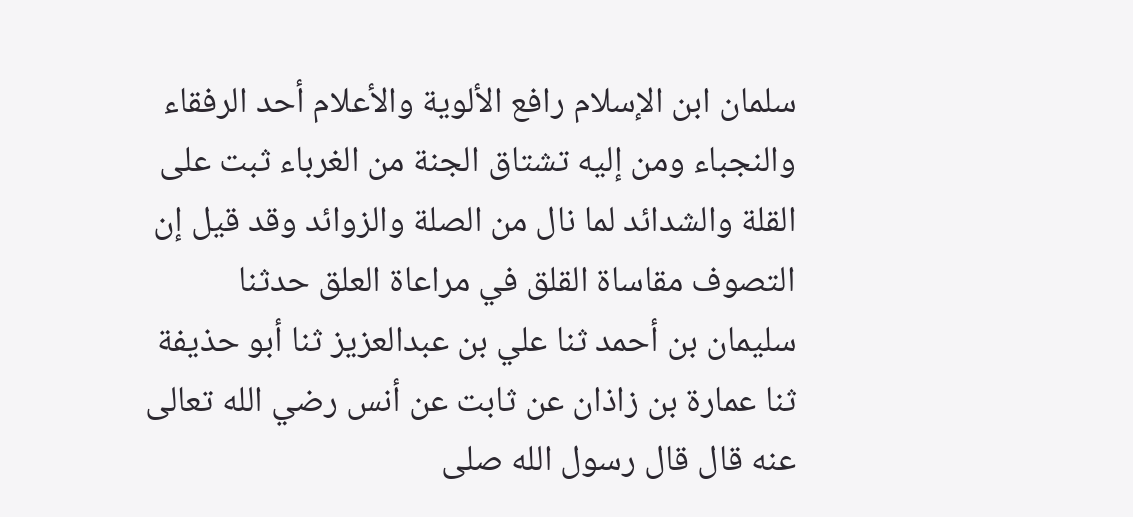سلمان ابن الإسلام رافع الألوية والأعلام أحد الرفقاء والنجباء ومن إليه تشتاق الجنة من الغرباء ثبت على القلة والشدائد لما نال من الصلة والزوائد وقد قيل إن التصوف مقاساة القلق في مراعاة العلق حدثنا سليمان بن أحمد ثنا علي بن عبدالعزيز ثنا أبو حذيفة ثنا عمارة بن زاذان عن ثابت عن أنس رضي الله تعالى عنه قال قال رسول الله صلى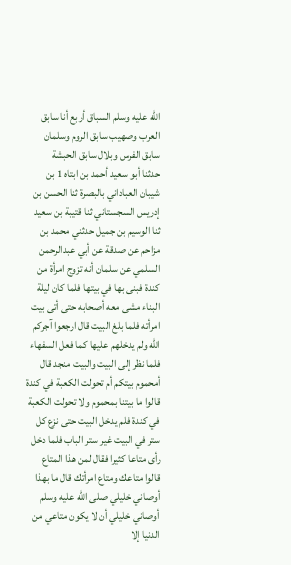الله عليه وسلم السباق أربع أنا سابق العرب وصهيب سابق الروم وسلمان سابق الفرس وبلال سابق الحبشة
حدثنا أبو سعيد أحمد بن ابتاه 1 بن شيبان العباداني بالبصرة ثنا الحسن بن إدريس السجستاني ثنا قتيبة بن سعيد ثنا الوسيم بن جميل حدثني محمد بن مزاحم عن صدقة عن أبي عبدالرحمن السلمي عن سلمان أنه تزوج امرأة من كندة فبنى بها في بيتها فلما كان ليلة البناء مشى معه أصحابه حتى أتى بيت امرأته فلما بلغ البيت قال ارجعوا آجركم الله ولم يدخلهم عليها كما فعل السفهاء فلما نظر إلى البيت والبيت منجد قال أمحموم بيتكم أم تحولت الكعبة في كندة قالوا ما بيتنا بمحموم ولا تحولت الكعبة في كندة فلم يدخل البيت حتى نزع كل ستر في البيت غير ستر الباب فلما دخل رأى متاعا كثيرا فقال لمن هذا المتاع قالوا متاعك ومتاع امرأتك قال ما بهذا أوصاني خليلي صلى الله عليه وسلم أوصاني خليلي أن لا يكون متاعي من الدنيا إلا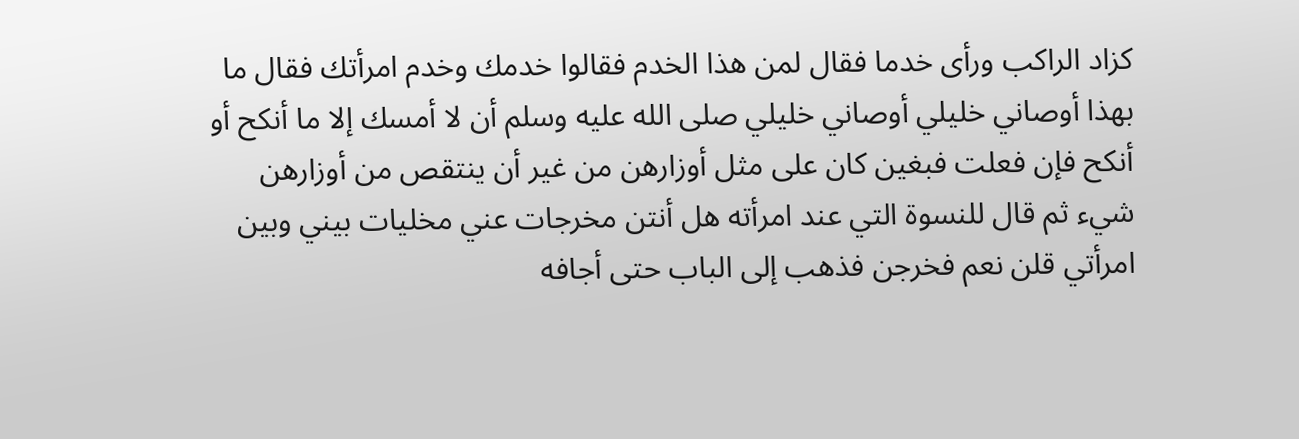كزاد الراكب ورأى خدما فقال لمن هذا الخدم فقالوا خدمك وخدم امرأتك فقال ما بهذا أوصاني خليلي أوصاني خليلي صلى الله عليه وسلم أن لا أمسك إلا ما أنكح أو أنكح فإن فعلت فبغين كان على مثل أوزارهن من غير أن ينتقص من أوزارهن شيء ثم قال للنسوة التي عند امرأته هل أنتن مخرجات عني مخليات بيني وبين امرأتي قلن نعم فخرجن فذهب إلى الباب حتى أجافه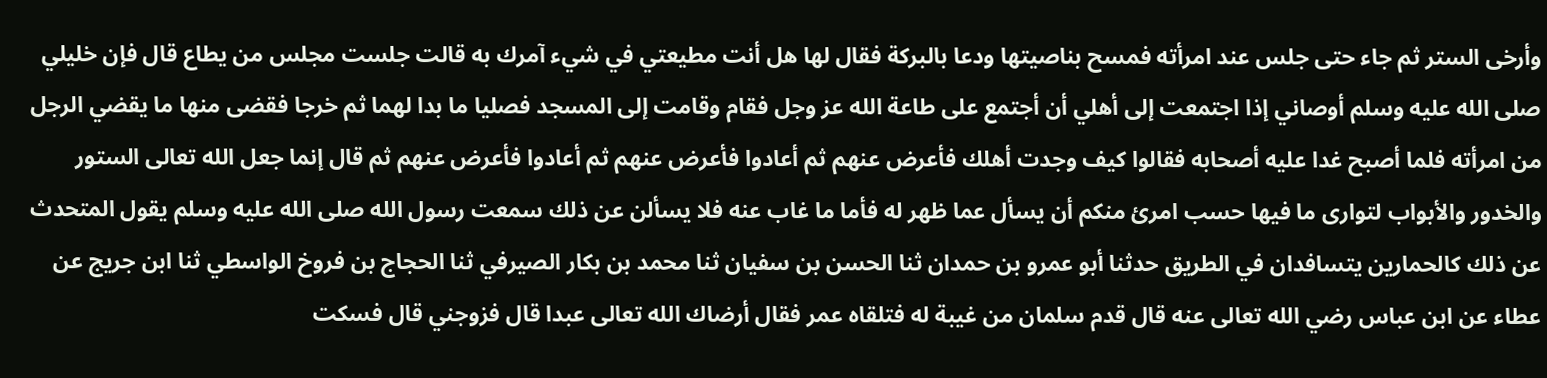وأرخى الستر ثم جاء حتى جلس عند امرأته فمسح بناصيتها ودعا بالبركة فقال لها هل أنت مطيعتي في شيء آمرك به قالت جلست مجلس من يطاع قال فإن خليلي صلى الله عليه وسلم أوصاني إذا اجتمعت إلى أهلي أن أجتمع على طاعة الله عز وجل فقام وقامت إلى المسجد فصليا ما بدا لهما ثم خرجا فقضى منها ما يقضي الرجل من امرأته فلما أصبح غدا عليه أصحابه فقالوا كيف وجدت أهلك فأعرض عنهم ثم أعادوا فأعرض عنهم ثم أعادوا فأعرض عنهم ثم قال إنما جعل الله تعالى الستور والخدور والأبواب لتوارى ما فيها حسب امرئ منكم أن يسأل عما ظهر له فأما ما غاب عنه فلا يسألن عن ذلك سمعت رسول الله صلى الله عليه وسلم يقول المتحدث عن ذلك كالحمارين يتسافدان في الطريق حدثنا أبو عمرو بن حمدان ثنا الحسن بن سفيان ثنا محمد بن بكار الصيرفي ثنا الحجاج بن فروخ الواسطي ثنا ابن جريج عن عطاء عن ابن عباس رضي الله تعالى عنه قال قدم سلمان من غيبة له فتلقاه عمر فقال أرضاك الله تعالى عبدا قال فزوجني قال فسكت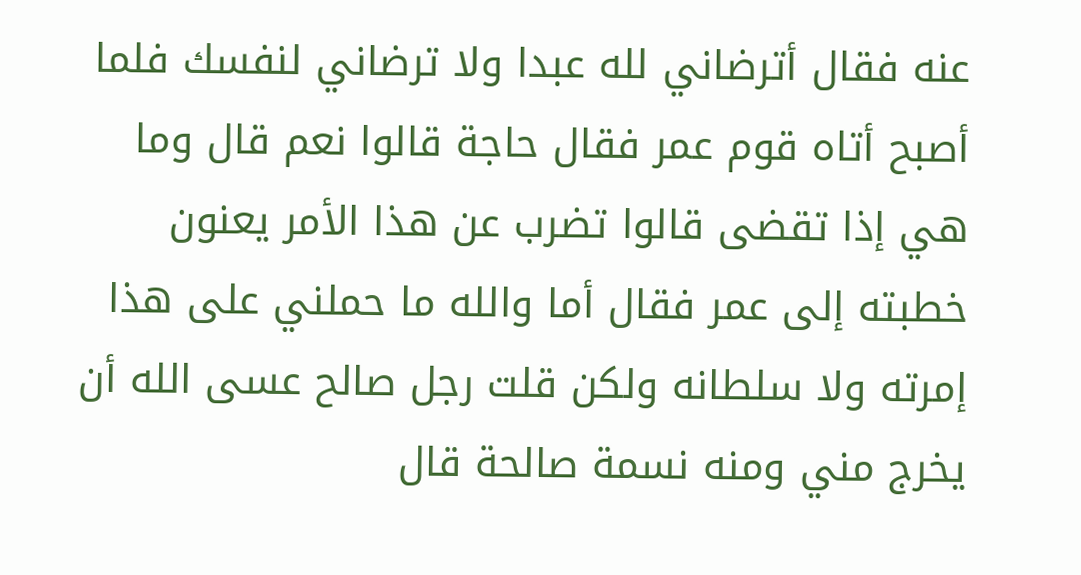عنه فقال أترضاني لله عبدا ولا ترضاني لنفسك فلما أصبح أتاه قوم عمر فقال حاجة قالوا نعم قال وما هي إذا تقضى قالوا تضرب عن هذا الأمر يعنون خطبته إلى عمر فقال أما والله ما حملني على هذا إمرته ولا سلطانه ولكن قلت رجل صالح عسى الله أن يخرج مني ومنه نسمة صالحة قال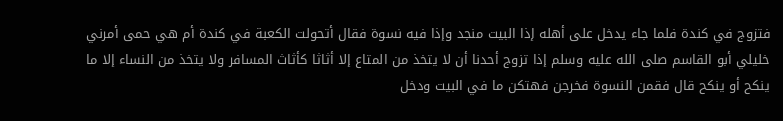فتزوج في كندة فلما جاء يدخل على أهله إذا البيت منجد وإذا فيه نسوة فقال أتحولت الكعبة في كندة أم هي حمى أمرني خليلي أبو القاسم صلى الله عليه وسلم إذا تزوج أحدنا أن لا يتخذ من المتاع إلا أثاثا كأثاث المسافر ولا يتخذ من النساء إلا ما ينكح أو ينكح قال فقمن النسوة فخرجن فهتكن ما في البيت ودخل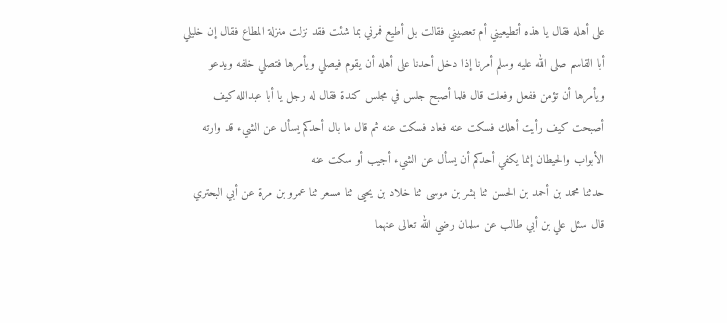على أهله فقال يا هذه أتطيعيني أم تعصيني فقالت بل أطيع فمرني بما شئت فقد نزلت منزلة المطاع فقال إن خليلي أبا القاسم صلى الله عليه وسلم أمرنا إذا دخل أحدنا على أهله أن يقوم فيصلي ويأمرها فتصلي خلفه ويدعو ويأمرها أن تؤمن ففعل وفعلت قال فلما أصبح جلس في مجلس كندة فقال له رجل يا أبا عبدالله كيف أصبحت كيف رأيت أهلك فسكت عنه فعاد فسكت عنه ثم قال ما بال أحدكم يسأل عن الشيء قد وارته الأبواب والحيطان إنما يكفي أحدكم أن يسأل عن الشيء أجيب أو سكت عنه
حدثنا محمد بن أحمد بن الحسن ثنا بشر بن موسى ثنا خلاد بن يحيى ثنا مسعر ثنا عمرو بن مرة عن أبي البحتري قال سئل علي بن أبي طالب عن سلمان رضي الله تعالى عنهما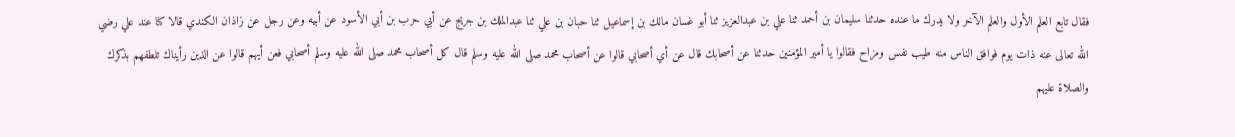فقال تابع العلم الأول والعلم الآخر ولا يدرك ما عنده حدثنا سليمان بن أحمد ثنا علي بن عبدالعزيز ثنا أبو غسان مالك بن إسماعيل ثنا حبان بن علي ثنا عبدالملك بن جريج عن أبي حرب بن أبي الأسود عن أبيه وعن رجل عن زاذان الكندي قالا كنا عند علي رضي الله تعالى عنه ذات يوم فوافق الناس منه طيب نفس ومزاح فقالوا يا أمير المؤمنين حدثنا عن أصحابك قال عن أي أصحابي قالوا عن أصحاب محمد صلى الله عليه وسلم قال كل أصحاب محمد صلى الله عليه وسلم أصحابي فعن أيهم قالوا عن الذين رأيناك تلطفهم بذكرك والصلاة عليهم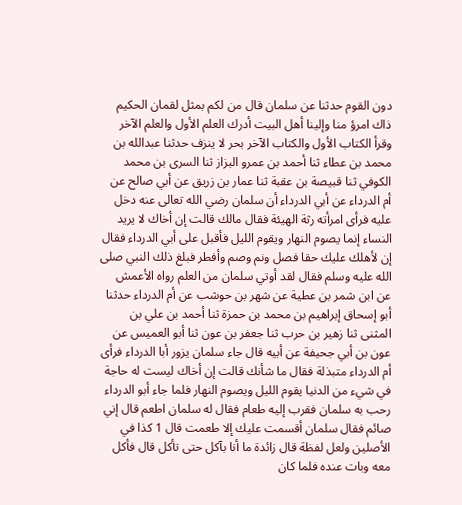دون القوم حدثنا عن سلمان قال من لكم بمثل لقمان الحكيم ذاك امرؤ منا وإلينا أهل البيت أدرك العلم الأول والعلم الآخر وقرأ الكتاب الأول والكتاب الآخر بحر لا ينزف حدثنا عبدالله بن محمد بن عطاء ثنا أحمد بن عمرو البزاز ثنا السرى بن محمد الكوفي ثنا قبيصة بن عقبة ثنا عمار بن زريق عن أبي صالح عن أم الدرداء عن أبي الدرداء أن سلمان رضي الله تعالى عنه دخل عليه فرأى امرأته رثة الهيئة فقال مالك قالت إن أخاك لا يريد النساء إنما يصوم النهار ويقوم الليل فأقبل على أبي الدرداء فقال إن لأهلك عليك حقا فصل ونم وصم وأفطر فبلغ ذلك النبي صلى الله عليه وسلم فقال لقد أوتي سلمان من العلم رواه الأعمش عن ابن شمر بن عطية عن شهر بن حوشب عن أم الدرداء حدثنا أبو إسحاق إبراهيم بن محمد بن حمزة ثنا أحمد بن علي بن المثنى ثنا زهير بن حرب ثنا جعفر بن عون ثنا أبو العميس عن عون بن أبي جحيفة عن أبيه قال جاء سلمان يزور أبا الدرداء فرأى أم الدرداء متبذلة فقال ما شأنك قالت إن أخاك ليست له حاجة في شيء من الدنيا يقوم الليل ويصوم النهار فلما جاء أبو الدرداء رحب به سلمان فقرب إليه طعام فقال له سلمان اطعم قال إني صائم فقال سلمان أقسمت عليك إلا طعمت قال 1 كذا في الأصلين ولعل لفظة قال زائدة ما أنا بآكل حتى تأكل قال فأكل معه وبات عنده فلما كان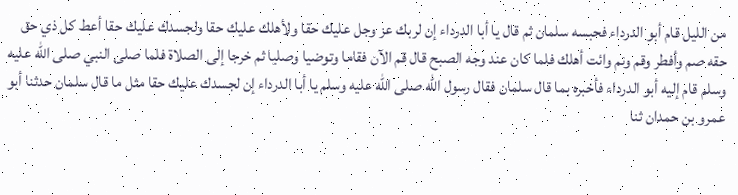من الليل قام أبو الدرداء فحبسه سلمان ثم قال يا أبا الدرداء إن لربك عز وجل عليك حقا ولأهلك عليك حقا ولجسدك عليك حقا أعط كل ذي حق حقه صم وأفطر وقم ونم وائت أهلك فلما كان عند وجه الصبح قال قم الآن فقاما وتوضيا وصليا ثم خرجا إلى الصلاة فلما صلى النبي صلى الله عليه وسلم قام إليه أبو الدرداء فأخبره بما قال سلمان فقال رسول الله صلى الله عليه وسلم يا أبا الدرداء إن لجسدك عليك حقا مثل ما قال سلمان حدثنا أبو عمرو بن حمدان ثنا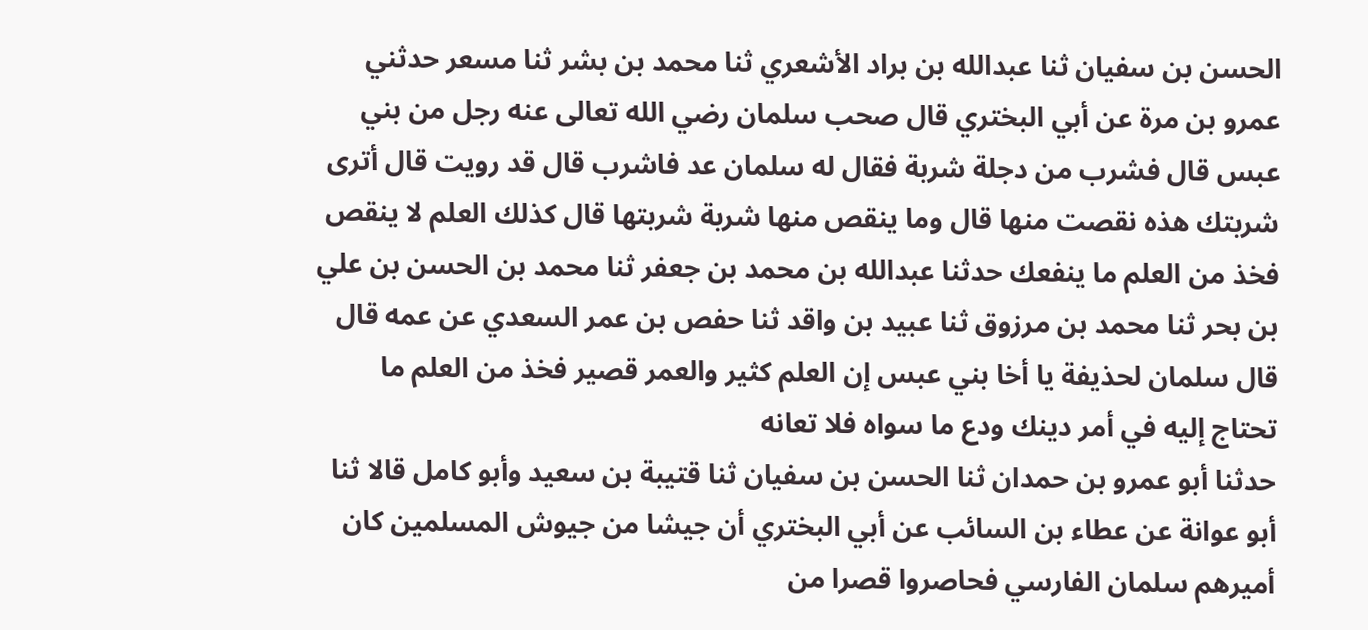الحسن بن سفيان ثنا عبدالله بن براد الأشعري ثنا محمد بن بشر ثنا مسعر حدثني عمرو بن مرة عن أبي البختري قال صحب سلمان رضي الله تعالى عنه رجل من بني عبس قال فشرب من دجلة شربة فقال له سلمان عد فاشرب قال قد رويت قال أترى شربتك هذه نقصت منها قال وما ينقص منها شربة شربتها قال كذلك العلم لا ينقص فخذ من العلم ما ينفعك حدثنا عبدالله بن محمد بن جعفر ثنا محمد بن الحسن بن علي بن بحر ثنا محمد بن مرزوق ثنا عبيد بن واقد ثنا حفص بن عمر السعدي عن عمه قال قال سلمان لحذيفة يا أخا بني عبس إن العلم كثير والعمر قصير فخذ من العلم ما تحتاج إليه في أمر دينك ودع ما سواه فلا تعانه
حدثنا أبو عمرو بن حمدان ثنا الحسن بن سفيان ثنا قتيبة بن سعيد وأبو كامل قالا ثنا أبو عوانة عن عطاء بن السائب عن أبي البختري أن جيشا من جيوش المسلمين كان أميرهم سلمان الفارسي فحاصروا قصرا من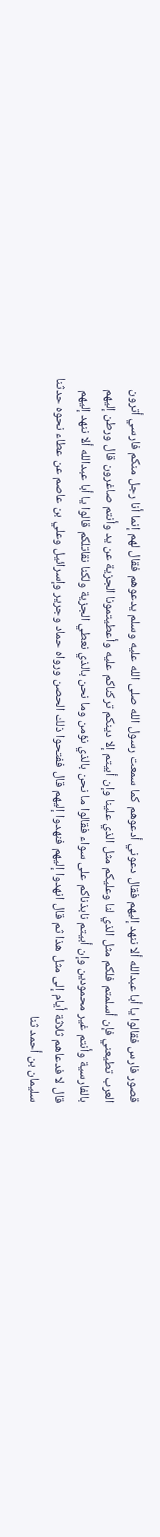قصور فارس فقالوا يا أبا عبدالله ألا ننهد إليهم فقال دعوني أدعوهم كما سمعت رسول الله صلى الله عليه وسلم يدعوهم فقال لهم إنما أنا رجل منكم فارسي أترون العرب تطيعني فإن أسلمتم فلكم مثل الذي لنا وعليكم مثل الذي علينا وإن أبيتم إلا دينكم تركناكم عليه وأعطيتمونا الجزية عن يد وأنتم صاغرون قال ورطن إليهم بالفارسية وأنتم غير محمودين وإن أبيتم نابذناكم على سواء فقالوا ما نحن بالذي نؤمن وما نحن بالذي نعطي الجزية ولكنا نقاتلكم قالوا يا أبا عبدالله ألا ننهد إليهم قال لا فدعاهم ثلاثة أيام إلى مثل هذا ثم قال انهدوا إليهم فنهدوا إليهم قال ففتحوا ذلك الحصن ورواه حماد وجرير وإسرائيل وعلي بن عاصم عن عطاء نحوه حدثنا سليمان بن أحمد ثنا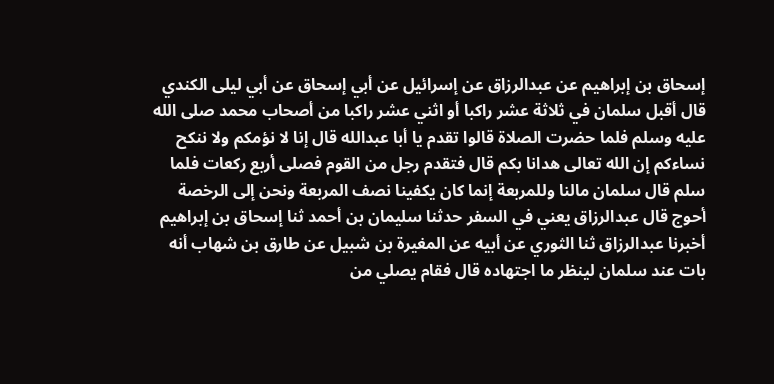إسحاق بن إبراهيم عن عبدالرزاق عن إسرائيل عن أبي إسحاق عن أبي ليلى الكندي قال أقبل سلمان في ثلاثة عشر راكبا أو اثني عشر راكبا من أصحاب محمد صلى الله عليه وسلم فلما حضرت الصلاة قالوا تقدم يا أبا عبدالله قال إنا لا نؤمكم ولا ننكح نساءكم إن الله تعالى هدانا بكم قال فتقدم رجل من القوم فصلى أربع ركعات فلما سلم قال سلمان مالنا وللمربعة إنما كان يكفينا نصف المربعة ونحن إلى الرخصة أحوج قال عبدالرزاق يعني في السفر حدثنا سليمان بن أحمد ثنا إسحاق بن إبراهيم أخبرنا عبدالرزاق ثنا الثوري عن أبيه عن المغيرة بن شبيل عن طارق بن شهاب أنه بات عند سلمان لينظر ما اجتهاده قال فقام يصلي من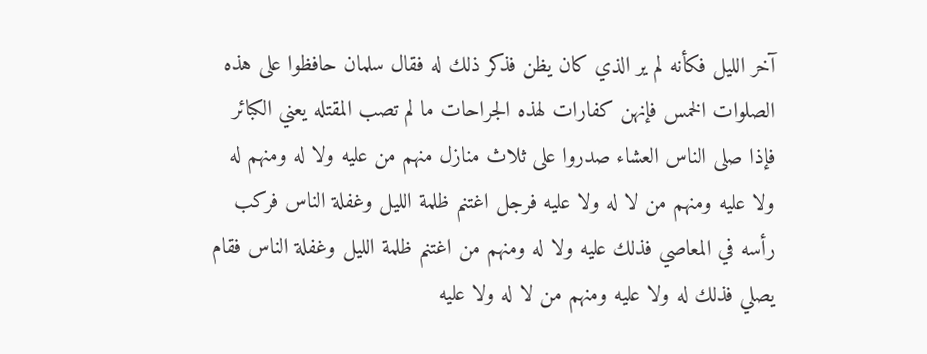آخر الليل فكأنه لم ير الذي كان يظن فذكر ذلك له فقال سلمان حافظوا على هذه الصلوات الخمس فإنهن كفارات لهذه الجراحات ما لم تصب المقتله يعني الكبائر فإذا صلى الناس العشاء صدروا على ثلاث منازل منهم من عليه ولا له ومنهم له ولا عليه ومنهم من لا له ولا عليه فرجل اغتنم ظلمة الليل وغفلة الناس فركب رأسه في المعاصي فذلك عليه ولا له ومنهم من اغتنم ظلمة الليل وغفلة الناس فقام يصلي فذلك له ولا عليه ومنهم من لا له ولا عليه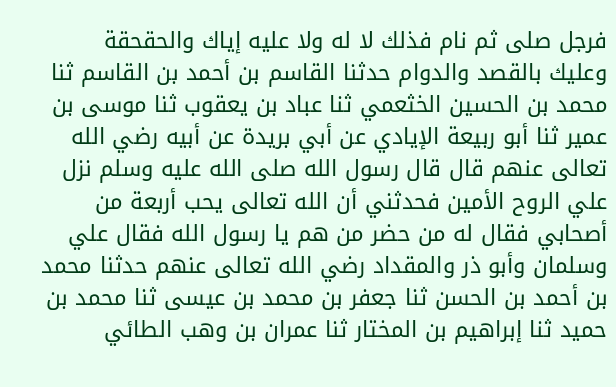فرجل صلى ثم نام فذلك لا له ولا عليه إياك والحقحقة وعليك بالقصد والدوام حدثنا القاسم بن أحمد بن القاسم ثنا محمد بن الحسين الخثعمي ثنا عباد بن يعقوب ثنا موسى بن عمير ثنا أبو ربيعة الإيادي عن أبي بريدة عن أبيه رضي الله تعالى عنهم قال قال رسول الله صلى الله عليه وسلم نزل علي الروح الأمين فحدثني أن الله تعالى يحب أربعة من أصحابي فقال له من حضر من هم يا رسول الله فقال علي وسلمان وأبو ذر والمقداد رضي الله تعالى عنهم حدثنا محمد بن أحمد بن الحسن ثنا جعفر بن محمد بن عيسى ثنا محمد بن حميد ثنا إبراهيم بن المختار ثنا عمران بن وهب الطائي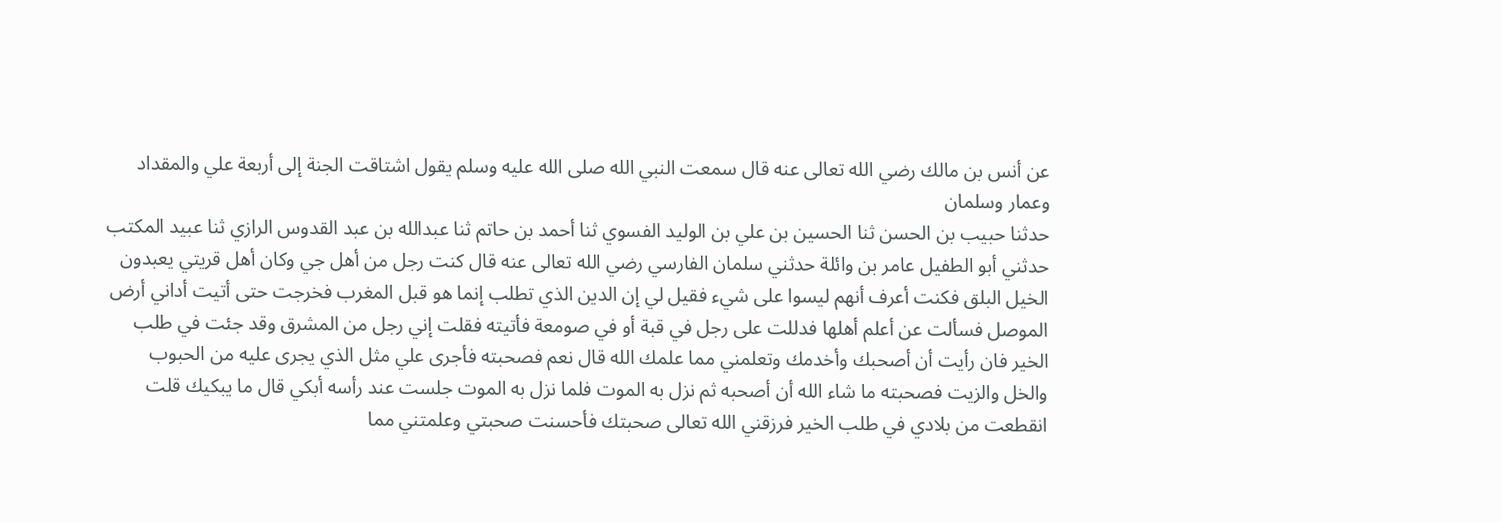عن أنس بن مالك رضي الله تعالى عنه قال سمعت النبي الله صلى الله عليه وسلم يقول اشتاقت الجنة إلى أربعة علي والمقداد وعمار وسلمان
حدثنا حبيب بن الحسن ثنا الحسين بن علي بن الوليد الفسوي ثنا أحمد بن حاتم ثنا عبدالله بن عبد القدوس الرازي ثنا عبيد المكتب حدثني أبو الطفيل عامر بن وائلة حدثني سلمان الفارسي رضي الله تعالى عنه قال كنت رجل من أهل جي وكان أهل قريتي يعبدون الخيل البلق فكنت أعرف أنهم ليسوا على شيء فقيل لي إن الدين الذي تطلب إنما هو قبل المغرب فخرجت حتى أتيت أداني أرض الموصل فسألت عن أعلم أهلها فدللت على رجل في قبة أو في صومعة فأتيته فقلت إني رجل من المشرق وقد جئت في طلب الخير فان رأيت أن أصحبك وأخدمك وتعلمني مما علمك الله قال نعم فصحبته فأجرى علي مثل الذي يجرى عليه من الحبوب والخل والزيت فصحبته ما شاء الله أن أصحبه ثم نزل به الموت فلما نزل به الموت جلست عند رأسه أبكي قال ما يبكيك قلت انقطعت من بلادي في طلب الخير فرزقني الله تعالى صحبتك فأحسنت صحبتي وعلمتني مما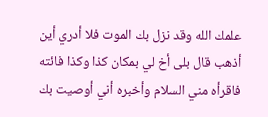علمك الله وقد نزل بك الموت فلا أدري أين أذهب قال بلى أخ لي بمكان كذا وكذا فائته فاقرأه مني السلام وأخبره أني أوصيت بك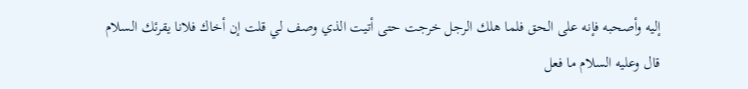إليه وأصحبه فإنه على الحق فلما هلك الرجل خرجت حتى أتيت الذي وصف لي قلت إن أخاك فلانا يقرئك السلام قال وعليه السلام ما فعل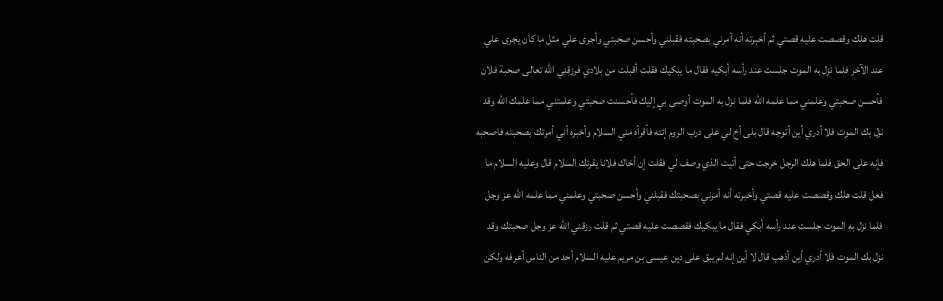قلت هلك وقصصت عليه قصتي ثم أخبرته أنه أمرني بصحبته فقبلني وأحسن صحبتي وأجرى علي مثل ما كان يجرى علي عند الآخر فلما نزل به الموت جلست عند رأسه أبكيه فقال ما يبكيك فقلت أقبلت من بلادي فرزقني الله تعالى صحبة فلان فأحسن صحبتي وعلمني مما علمه الله فلما نزل به الموت أوصى بي إليك فأحسنت صحبتي وعلمتني مما علمك الله وقد نزل بك الموت فلا أدري أين أتوجه قال بلى أخ لي على درب الروم إئته فأقرأه مني السلام وأخبره أني أمرتك بصحبته فاصحبه فإنه على الحق فلما هلك الرجل خرجت حتى أتيت الذي وصف لي فقلت إن أخاك فلانا يقرئك السلام قال وعليه السلام ما فعل قلت هلك وقصصت عليه قصتي وأخبرته أنه أمرني بصحبتك فقبلني وأحسن صحبتي وعلمني مما علمه الله عز وجل فلما نزل به الموت جلست عند رأسه أبكي فقال ما يبكيك فقصصت عليه قصتي ثم قلت رزقني الله عز وجل صحبتك وقد نزل بك الموت فلا أدري أين أذهب قال لا أين إنه لم يبق على دين عيسى بن مريم عليه السلام أحد من الناس أعرفه ولكن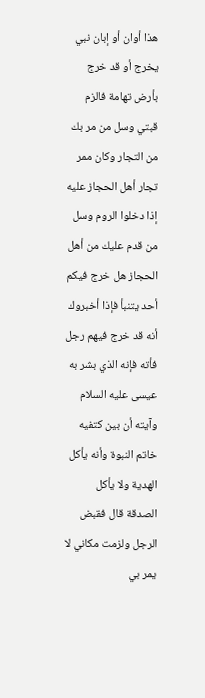هذا أوان أو إبان نبي يخرج أو قد خرج بأرض تهامة فالزم قبتي وسل من مر بك من التجار وكان ممر تجار أهل الحجاز عليه إذا دخلوا الروم وسل من قدم عليك من أهل الحجاز هل خرج فيكم أحد يتنبأ فإذا أخبروك أنه قد خرج فيهم رجل فأته فإنه الذي بشر به عيسى عليه السلام وآيته أن بين كتفيه خاتم النبوة وأنه يأكل الهدية ولا يأكل الصدقة قال فقبض الرجل ولزمت مكاني لا يمر بي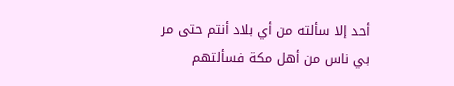أحد إلا سألته من أي بلاد أنتم حتى مر بي ناس من أهل مكة فسألتهم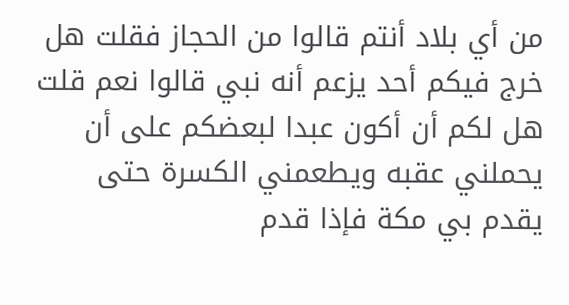من أي بلاد أنتم قالوا من الحجاز فقلت هل خرج فيكم أحد يزعم أنه نبي قالوا نعم قلت هل لكم أن أكون عبدا لبعضكم على أن يحملني عقبه ويطعمني الكسرة حتى يقدم بي مكة فإذا قدم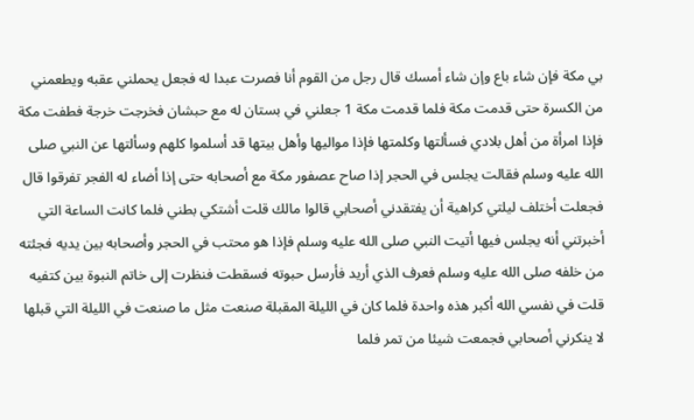بي مكة فإن شاء باع وإن شاء أمسك قال رجل من القوم أنا فصرت عبدا له فجعل يحملني عقبه ويطعمني من الكسرة حتى قدمت مكة فلما قدمت مكة 1 جعلني في بستان له مع حبشان فخرجت خرجة فطفت مكة فإذا امرأة من أهل بلادي فسألتها وكلمتها فإذا مواليها وأهل بيتها قد أسلموا كلهم وسألتها عن النبي صلى الله عليه وسلم فقالت يجلس في الحجر إذا صاح عصفور مكة مع أصحابه حتى إذا أضاء له الفجر تفرقوا قال فجعلت أختلف ليلتي كراهية أن يفتقدني أصحابي قالوا مالك قلت أشتكي بطني فلما كانت الساعة التي أخبرتني أنه يجلس فيها أتيت النبي صلى الله عليه وسلم فإذا هو محتب في الحجر وأصحابه بين يديه فجئته من خلفه صلى الله عليه وسلم فعرف الذي أريد فأرسل حبوته فسقطت فنظرت إلى خاتم النبوة بين كتفيه قلت في نفسي الله أكبر هذه واحدة فلما كان في الليلة المقبلة صنعت مثل ما صنعت في الليلة التي قبلها لا ينكرني أصحابي فجمعت شيئا من تمر فلما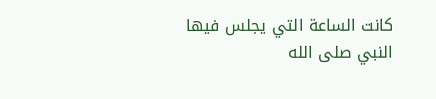كانت الساعة التي يجلس فيها النبي صلى الله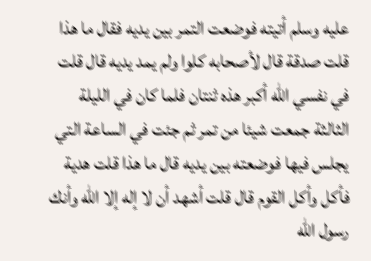عليه وسلم أتيته فوضعت التمر بين يديه فقال ما هذا قلت صدقة قال لأصحابه كلوا ولم يمد يديه قال قلت في نفسي الله أكبر هذه ثنتان فلما كان في الليلة الثالثة جمعت شيئا من تمر ثم جئت في الساعة التي يجلس فيها فوضعته بين يديه قال ما هذا قلت هدية فأكل وأكل القوم قال قلت أشهد أن لا إله إلا الله وأنك رسول الله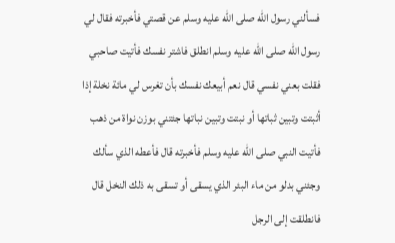فسألني رسول الله صلى الله عليه وسلم عن قصتي فأخبرته فقال لي رسول الله صلى الله عليه وسلم انطلق فاشتر نفسك فأتيت صاحبي فقلت بعني نفسي قال نعم أبيعك نفسك بأن تغرس لي مائة نخلة إذا أثبتت وتبين ثباتها أو نبتت وتبين نباتها جئتني بوزن نواة من ذهب فأتيت النبي صلى الله عليه وسلم فأخبرته قال فأعطه الذي سألك وجئني بدلو من ماء البئر الذي يسقى أو تسقى به ذلك النخل قال فانطلقت إلى الرجل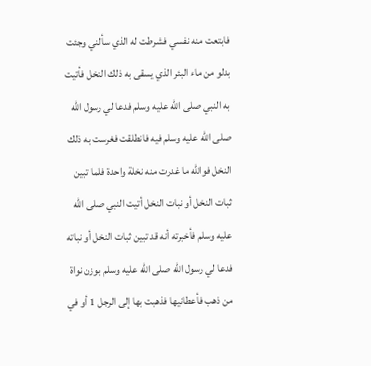فابتعت منه نفسي فشرطت له الذي سألني وجئت بدلو من ماء البئر الذي يسقى به ذلك النخل فأتيت به النبي صلى الله عليه وسلم فدعا لي رسول الله صلى الله عليه وسلم فيه فانطلقت فغرست به ذلك النخل فوالله ما غدرت منه نخلة واحدة فلما تبين ثبات النخل أو نبات النخل أتيت النبي صلى الله عليه وسلم فأخبرته أنه قد تبين ثبات النخل أو نباته فدعا لي رسول الله صلى الله عليه وسلم بوزن نواة من ذهب فأعطانيها فذهبت بها إلى الرجل 1 أو في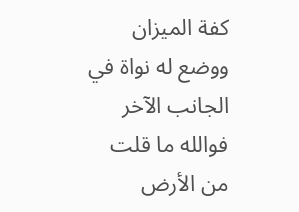كفة الميزان ووضع له نواة في الجانب الآخر فوالله ما قلت من الأرض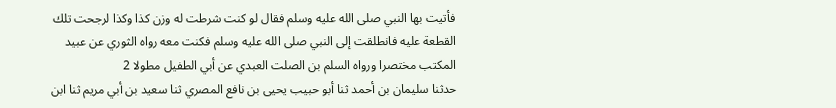فأتيت بها النبي صلى الله عليه وسلم فقال لو كنت شرطت له وزن كذا وكذا لرجحت تلك القطعة عليه فانطلقت إلى النبي صلى الله عليه وسلم فكنت معه رواه الثوري عن عبيد المكتب مختصرا ورواه السلم بن الصلت العبدي عن أبي الطفيل مطولا 2
حدثنا سليمان بن أحمد ثنا أبو حبيب يحيى بن نافع المصري ثنا سعيد بن أبي مريم ثنا ابن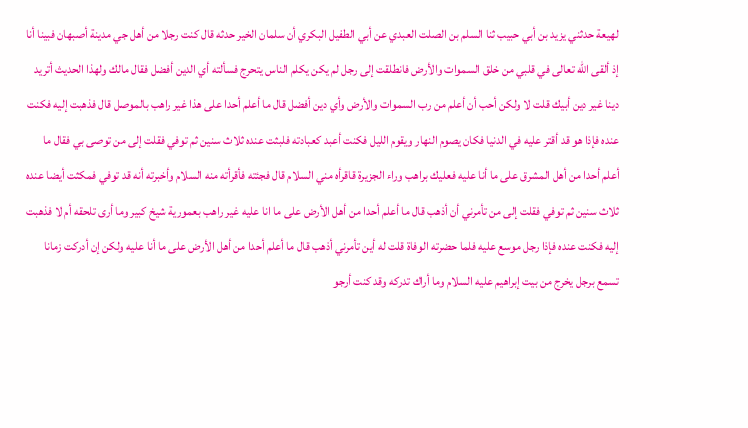لهيعة حدثني يزيد بن أبي حبيب ثنا السلم بن الصلت العبدي عن أبي الطفيل البكري أن سلمان الخير حدثه قال كنت رجلا من أهل جي مدينة أصبهان فبينا أنا إذ ألقى الله تعالى في قلبي من خلق السموات والأرض فانطلقت إلى رجل لم يكن يكلم الناس يتحرج فسألته أي الدين أفضل فقال مالك ولهذا الحديث أتريد دينا غير دين أبيك قلت لا ولكن أحب أن أعلم من رب السموات والأرض وأي دين أفضل قال ما أعلم أحدا على هذا غير راهب بالموصل قال فذهبت إليه فكنت عنده فإذا هو قد أقتر عليه في الدنيا فكان يصوم النهار ويقوم الليل فكنت أعبد كعبادته فلبثت عنده ثلاث سنين ثم توفي فقلت إلى من توصى بي فقال ما أعلم أحدا من أهل المشرق على ما أنا عليه فعليك براهب وراء الجزيرة قاقرأه مني السلام قال فجئته فأقرأته منه السلام وأخبرته أنه قد توفي فمكثت أيضا عنده ثلاث سنين ثم توفي فقلت إلى من تأمرني أن أذهب قال ما أعلم أحدا من أهل الأرض على ما انا عليه غير راهب بعمورية شيخ كبير وما أرى تلحقه أم لا فذهبت إليه فكنت عنده فإذا رجل موسع عليه فلما حضرته الوفاة قلت له أين تأمرني أذهب قال ما أعلم أحدا من أهل الأرض على ما أنا عليه ولكن إن أدركت زمانا تسمع برجل يخرج من بيت إبراهيم عليه السلام وما أراك تدركه وقد كنت أرجو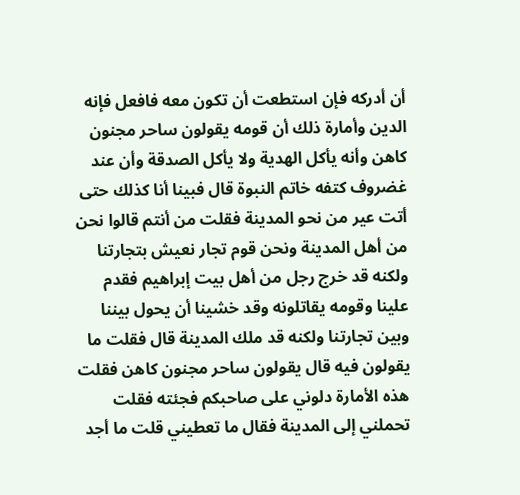أن أدركه فإن استطعت أن تكون معه فافعل فإنه الدين وأمارة ذلك أن قومه يقولون ساحر مجنون كاهن وأنه يأكل الهدية ولا يأكل الصدقة وأن عند غضروف كتفه خاتم النبوة قال فبينا أنا كذلك حتى أتت عير من نحو المدينة فقلت من أنتم قالوا نحن من أهل المدينة ونحن قوم تجار نعيش بتجارتنا ولكنه قد خرج رجل من أهل بيت إبراهيم فقدم علينا وقومه يقاتلونه وقد خشينا أن يحول بيننا وبين تجارتنا ولكنه قد ملك المدينة قال فقلت ما يقولون فيه قال يقولون ساحر مجنون كاهن فقلت هذه الأمارة دلوني على صاحبكم فجئته فقلت تحملني إلى المدينة فقال ما تعطيني قلت ما أجد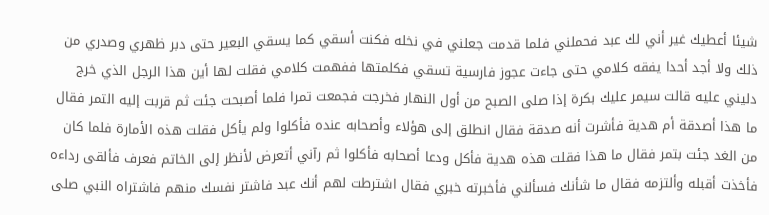شيئا أعطيك غير أني لك عبد فحملني فلما قدمت جعلني في نخله فكنت أسقي كما يسقي البعير حتى دبر ظهري وصدري من ذلك ولا أجد أحدا يفقه كلامي حتى جاءت عجوز فارسية تسقي فكلمتها ففهمت كلامي فقلت لها أين هذا الرجل الذي خرج دليني عليه قالت سيمر عليك بكرة إذا صلى الصبح من أول النهار فخرجت فجمعت تمرا فلما أصبحت جئت ثم قربت إليه التمر فقال ما هذا أصدقة أم هدية فأشرت أنه صدقة فقال انطلق إلى هؤلاء وأصحابه عنده فأكلوا ولم يأكل فقلت هذه الأمارة فلما كان من الغد جئت بتمر فقال ما هذا فقلت هذه هدية فأكل ودعا أصحابه فأكلوا ثم رآني أتعرض لأنظر إلى الخاتم فعرف فألقى رداءه فأخذت أقبله وألتزمه فقال ما شأنك فسألني فأخبرته خبري فقال اشترطت لهم أنك عبد فاشتر نفسك منهم فاشتراه النبي صلى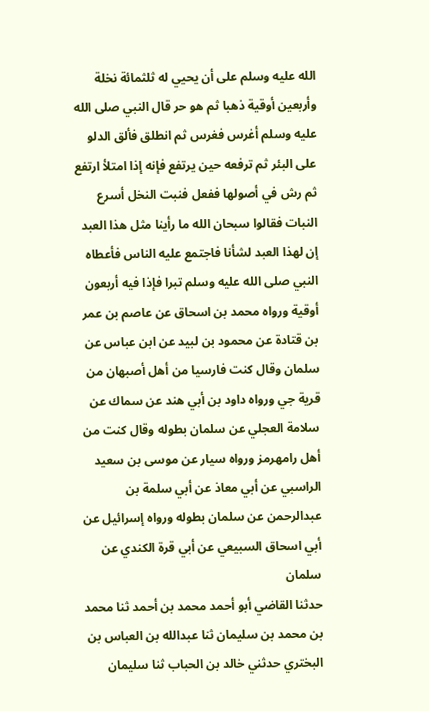الله عليه وسلم على أن يحيي له ثلثمائة نخلة وأربعين أوقية ذهبا ثم هو حر قال النبي صلى الله عليه وسلم أغرس فغرس ثم انطلق فألق الدلو على البئر ثم ترفعه حين يرتفع فإنه إذا امتلأ ارتفع ثم رش في أصولها ففعل فنبت النخل أسرع النبات فقالوا سبحان الله ما رأينا مثل هذا العبد إن لهذا العبد لشأنا فاجتمع عليه الناس فأعطاه النبي صلى الله عليه وسلم تبرا فإذا فيه أربعون أوقية ورواه محمد بن اسحاق عن عاصم بن عمر بن قتادة عن محمود بن لبيد عن ابن عباس عن سلمان وقال كنت فارسيا من أهل أصبهان من قرية جي ورواه داود بن أبي هند عن سماك عن سلامة العجلي عن سلمان بطوله وقال كنت من أهل رامهرمز ورواه سيار عن موسى بن سعيد الراسبي عن أبي معاذ عن أبي سلمة بن عبدالرحمن عن سلمان بطوله ورواه إسرائيل عن أبي اسحاق السبيعي عن أبي قرة الكندي عن سلمان
حدثنا القاضي أبو أحمد محمد بن أحمد ثنا محمد بن محمد بن سليمان ثنا عبدالله بن العباس بن البختري حدثني خالد بن الحباب ثنا سليمان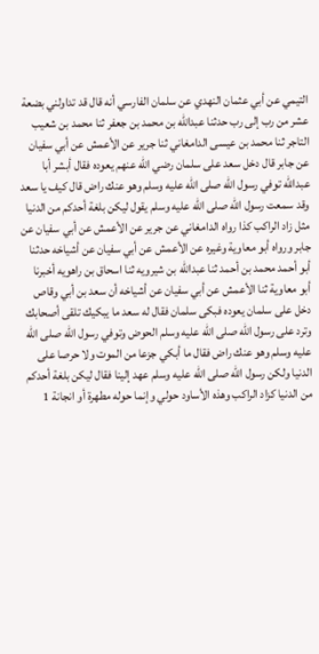التيمي عن أبي عثمان النهدي عن سلمان الفارسي أنه قال قد تداولني بضعة عشر من رب إلى رب حدثنا عبدالله بن محمد بن جعفر ثنا محمد بن شعيب التاجر ثنا محمد بن عيسى الدامغاني ثنا جرير عن الأعمش عن أبي سفيان عن جابر قال دخل سعد على سلمان رضي الله عنهم يعوده فقال أبشر أبا عبدالله توفي رسول الله صلى الله عليه وسلم وهو عنك راض قال كيف يا سعد وقد سمعت رسول الله صلى الله عليه وسلم يقول ليكن بلغة أحدكم من الدنيا مثل زاد الراكب كذا رواه الدامغاني عن جرير عن الأعمش عن أبي سفيان عن جابر ورواه أبو معاوية وغيره عن الأعمش عن أبي سفيان عن أشياخه حدثنا أبو أحمد محمد بن أحمد ثنا عبدالله بن شيرويه ثنا اسحاق بن راهويه أخبرنا أبو معاوية ثنا الأعمش عن أبي سفيان عن أشياخه أن سعد بن أبي وقاص دخل على سلمان يعوده فبكى سلمان فقال له سعد ما يبكيك تلقى أصحابك وترد على رسول الله صلى الله عليه وسلم الحوض وتوفي رسول الله صلى الله عليه وسلم وهو عنك راض فقال ما أبكي جزعا من الموت ولا حرصا على الدنيا ولكن رسول الله صلى الله عليه وسلم عهد إلينا فقال ليكن بلغة أحدكم من الدنيا كزاد الراكب وهذه الأساود حولي وإنما حوله مطهرة أو انجانة 1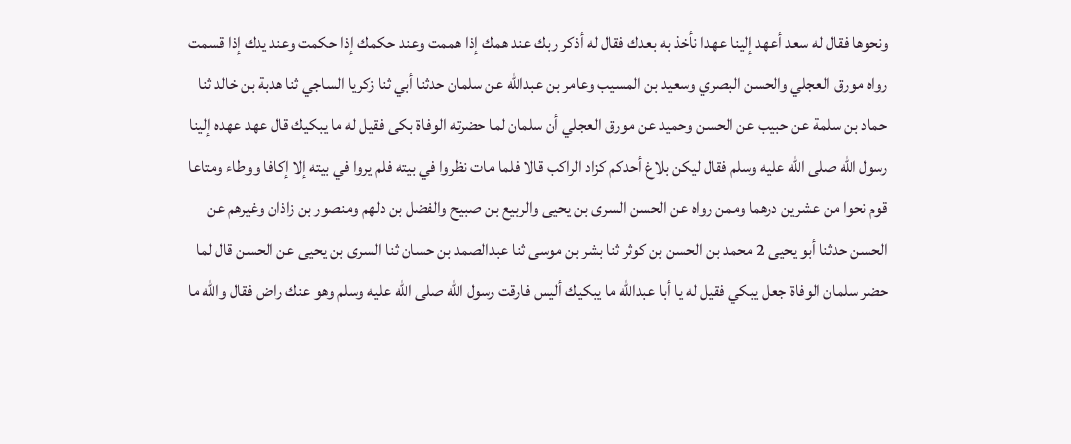ونحوها فقال له سعد أعهد إلينا عهدا نأخذ به بعدك فقال له أذكر ربك عند همك إذا هممت وعند حكمك إذا حكمت وعند يدك إذا قسمت رواه مورق العجلي والحسن البصري وسعيد بن المسيب وعامر بن عبدالله عن سلمان حدثنا أبي ثنا زكريا الساجي ثنا هدبة بن خالد ثنا حماد بن سلمة عن حبيب عن الحسن وحميد عن مورق العجلي أن سلمان لما حضرته الوفاة بكى فقيل له ما يبكيك قال عهد عهده إلينا رسول الله صلى الله عليه وسلم فقال ليكن بلاغ أحدكم كزاد الراكب قالا فلما مات نظروا في بيته فلم يروا في بيته إلا إكافا ووطاء ومتاعا قوم نحوا من عشرين درهما وممن رواه عن الحسن السرى بن يحيى والربيع بن صبيح والفضل بن دلهم ومنصور بن زاذان وغيرهم عن الحسن حدثنا أبو يحيى 2 محمد بن الحسن بن كوثر ثنا بشر بن موسى ثنا عبدالصمد بن حسان ثنا السرى بن يحيى عن الحسن قال لما حضر سلمان الوفاة جعل يبكي فقيل له يا أبا عبدالله ما يبكيك أليس فارقت رسول الله صلى الله عليه وسلم وهو عنك راض فقال والله ما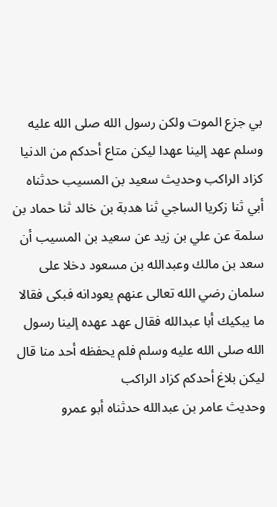بي جزع الموت ولكن رسول الله صلى الله عليه وسلم عهد إلينا عهدا ليكن متاع أحدكم من الدنيا كزاد الراكب وحديث سعيد بن المسيب حدثناه أبي ثنا زكريا الساجي ثنا هدبة بن خالد ثنا حماد بن سلمة عن علي بن زيد عن سعيد بن المسيب أن سعد بن مالك وعبدالله بن مسعود دخلا على سلمان رضي الله تعالى عنهم يعودانه فبكى فقالا ما يبكيك أبا عبدالله فقال عهد عهده إلينا رسول الله صلى الله عليه وسلم فلم يحفظه أحد منا قال ليكن بلاغ أحدكم كزاد الراكب
وحديث عامر بن عبدالله حدثناه أبو عمرو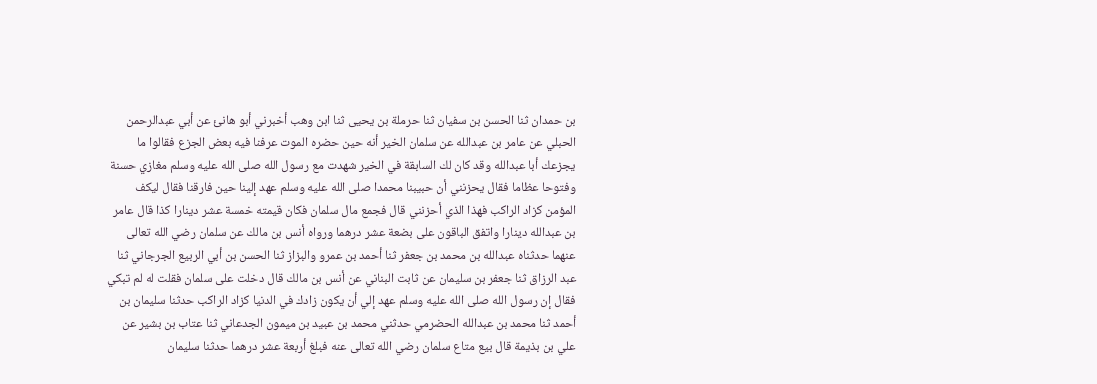بن حمدان ثنا الحسن بن سفيان ثنا حرملة بن يحيى ثنا ابن وهب أخبرني أبو هانئ عن أبي عبدالرحمن الحبلي عن عامر بن عبدالله عن سلمان الخير أنه حين حضره الموت عرفنا فيه بعض الجزع فقالوا ما يجزعك أبا عبدالله وقد كان لك السابقة في الخير شهدت مع رسول الله صلى الله عليه وسلم مغازي حسنة وفتوحا عظاما فقال يحزنني أن حبيبنا محمدا صلى الله عليه وسلم عهد إلينا حين فارقنا فقال ليكف المؤمن كزاد الراكب فهذا الذي أحزنني قال فجمع مال سلمان فكان قيمته خمسة عشر دينارا كذا قال عامر بن عبدالله دينارا واتفق الباقون على بضعة عشر درهما ورواه أنس بن مالك عن سلمان رضي الله تعالى عنهما حدثناه عبدالله بن محمد بن جعفر ثنا أحمد بن عمرو والبزاز ثنا الحسن بن أبي الربيع الجرجاني ثنا عبد الرزاق ثنا جعفر بن سليمان عن ثابت البناني عن أنس بن مالك قال دخلت على سلمان فقلت له لم تبكي فقال إن رسول الله صلى الله عليه وسلم عهد إلي أن يكون زادك في الدنيا كزاد الراكب حدثنا سليمان بن أحمد ثنا محمد بن عبدالله الحضرمي حدثني محمد بن عبيد بن ميمون الجدعاني ثنا عتاب بن بشير عن علي بن بذيمة قال بيع متاع سلمان رضي الله تعالى عنه فبلغ أربعة عشر درهما حدثنا سليمان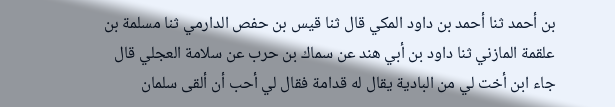بن أحمد ثنا أحمد بن داود المكي قال ثنا قيس بن حفص الدارمي ثنا مسلمة بن علقمة المازني ثنا داود بن أبي هند عن سماك بن حرب عن سلامة العجلي قال جاء ابن أخت لي من البادية يقال له قدامة فقال لي أحب أن ألقى سلمان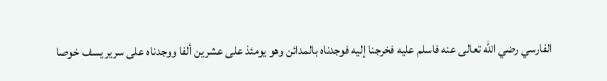الفارسي رضي الله تعالى عنه فاسلم عليه فخرجنا إليه فوجدناه بالمدائن وهو يومئذ على عشرين ألفا ووجدناه على سرير يسف خوصا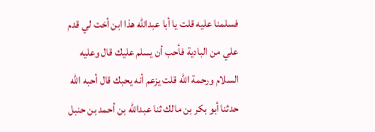فسلمنا عليه قلت يا أبا عبدالله هذا ابن أخت لي قدم علي من البادية فأحب أن يسلم عليك قال وعليه السلام ورحمة الله قلت يزعم أنه يحبك قال أحبه الله حدثنا أبو بكر بن مالك ثنا عبدالله بن أحمد بن حنبل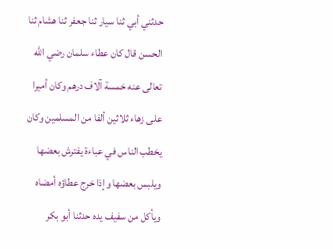حدثني أبي ثنا سيار ثنا جعفر ثنا هشام ثنا الحسن قال كان عطاء سلمان رضي الله تعالى عنه خمسة آلاف درهم وكان أميرا على زهاء ثلاثين ألفا من المسلمين وكان يخطب الناس في عباءة يفترش بعضها ويلبس بعضها وإذا خرج عطاؤه أمضاه ويأكل من سفيف يده حدثنا أبو بكر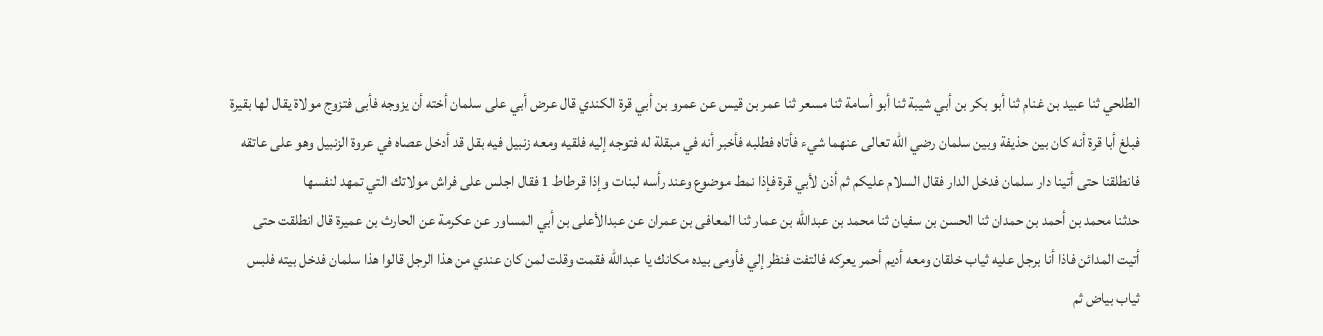الطلحي ثنا عبيد بن غنام ثنا أبو بكر بن أبي شيبة ثنا أبو أسامة ثنا مسعر ثنا عمر بن قيس عن عمرو بن أبي قرة الكندي قال عرض أبي على سلمان أخته أن يزوجه فأبى فتزوج مولاة يقال لها بقيرة فبلغ أبا قرة أنه كان بين حذيفة وبين سلمان رضي الله تعالى عنهما شيء فأتاه فطلبه فأخبر أنه في مبقلة له فتوجه إليه فلقيه ومعه زنبيل فيه بقل قد أدخل عصاه في عروة الزنبيل وهو على عاتقه فانطلقنا حتى أتينا دار سلمان فدخل الدار فقال السلام عليكم ثم أذن لأبي قرة فإذا نمط موضوع وعند رأسه لبنات وإذا قرطاط 1 فقال اجلس على فراش مولاتك التي تمهد لنفسها
حدثنا محمد بن أحمد بن حمدان ثنا الحسن بن سفيان ثنا محمد بن عبدالله بن عمار ثنا المعافى بن عمران عن عبدالأعلى بن أبي المساور عن عكرمة عن الحارث بن عميرة قال انطلقت حتى أتيت المدائن فاذا أنا برجل عليه ثياب خلقان ومعه أديم أحمر يعركه فالتفت فنظر إلي فأومى بيده مكانك يا عبدالله فقمت وقلت لمن كان عندي من هذا الرجل قالوا هذا سلمان فدخل بيته فلبس ثياب بياض ثم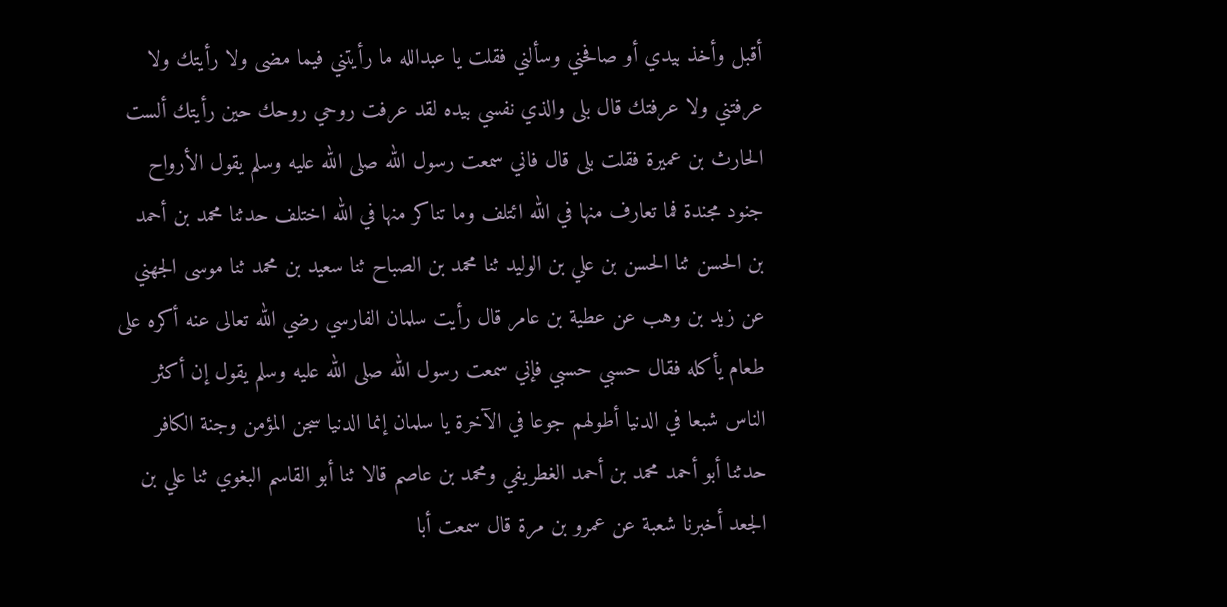أقبل وأخذ بيدي أو صافحني وسألني فقلت يا عبدالله ما رأيتني فيما مضى ولا رأيتك ولا عرفتني ولا عرفتك قال بلى والذي نفسي بيده لقد عرفت روحي روحك حين رأيتك ألست الحارث بن عميرة فقلت بلى قال فاني سمعت رسول الله صلى الله عليه وسلم يقول الأرواح جنود مجندة فما تعارف منها في الله ائتلف وما تناكر منها في الله اختلف حدثنا محمد بن أحمد بن الحسن ثنا الحسن بن علي بن الوليد ثنا محمد بن الصباح ثنا سعيد بن محمد ثنا موسى الجهني عن زيد بن وهب عن عطية بن عامر قال رأيت سلمان الفارسي رضي الله تعالى عنه أكره على طعام يأكله فقال حسبي حسبي فإني سمعت رسول الله صلى الله عليه وسلم يقول إن أكثر الناس شبعا في الدنيا أطولهم جوعا في الآخرة يا سلمان إنما الدنيا سجن المؤمن وجنة الكافر حدثنا أبو أحمد محمد بن أحمد الغطريفي ومحمد بن عاصم قالا ثنا أبو القاسم البغوي ثنا علي بن الجعد أخبرنا شعبة عن عمرو بن مرة قال سمعت أبا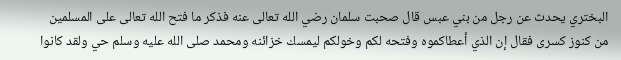البختري يحدث عن رجل من بني عبس قال صحبت سلمان رضي الله تعالى عنه فذكر ما فتح الله تعالى على المسلمين من كنوز كسرى فقال إن الذي أعطاكموه وفتحه لكم وخولكم ليمسك خزائنه ومحمد صلى الله عليه وسلم حي ولقد كانوا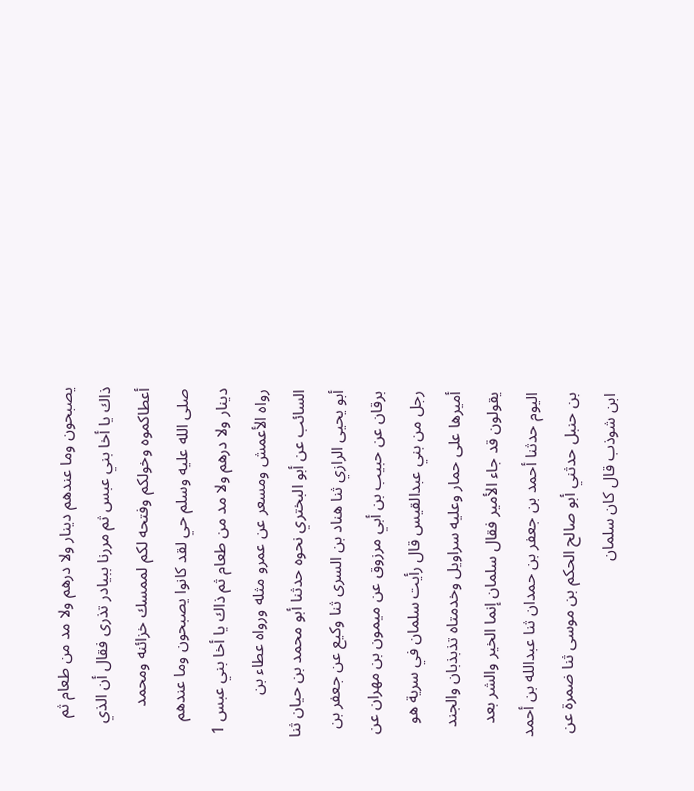يصبحون وما عندهم دينار ولا درهم ولا مد من طعام ثم ذاك يا أخا بني عبس ثم مررنا ببيادر تذرى فقال أن الذي أعطاكموه وخولكم وفتحه لكم لممسك خزائنه ومحمد صلى الله عليه وسلم حي لقد كانوا يصبحون وما عندهم دينار ولا درهم ولا مد من طعام ثم ذاك يا أخا بني عبس 1 رواه الأعمش ومسعر عن عمرو مثله ورواه عطاء بن السائب عن أبو البختري نحوه حدثنا أبو محمد بن حيان ثنا أبو يحيى الرازي ثنا هناد بن السرى ثنا وكيع عن جعفر بن برقان عن حبيب بن أبي مرزوق عن ميمون بن مهران عن رجل من بني عبدالقيس قال رأيت سلمان في سرية هو أميرها على حمار وعليه سراويل وخدمتاه تذبذبان والجند يقولون قد جاء الأمير فقال سلمان إنما الخير والشر بعد اليوم حدثنا أحمد بن جعفر بن حمدان ثنا عبدالله بن أحمد بن حنبل حدثني أبو صالح الحكم بن موسى ثنا ضمرة عن ابن شوذب قال كان سلمان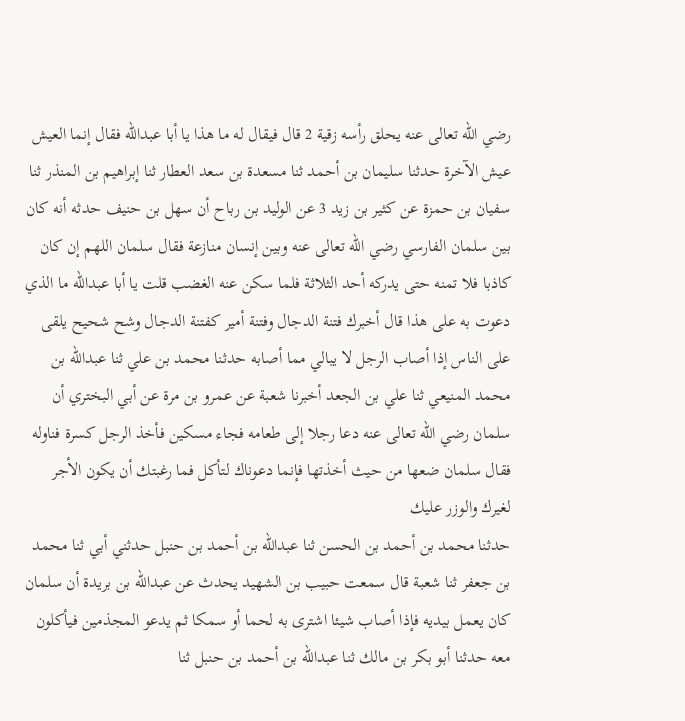رضي الله تعالى عنه يحلق رأسه زقية 2 قال فيقال له ما هذا يا أبا عبدالله فقال إنما العيش عيش الآخرة حدثنا سليمان بن أحمد ثنا مسعدة بن سعد العطار ثنا إبراهيم بن المنذر ثنا سفيان بن حمزة عن كثير بن زيد 3 عن الوليد بن رباح أن سهل بن حنيف حدثه أنه كان بين سلمان الفارسي رضي الله تعالى عنه وبين إنسان منازعة فقال سلمان اللهم إن كان كاذبا فلا تمنه حتى يدركه أحد الثلاثة فلما سكن عنه الغضب قلت يا أبا عبدالله ما الذي دعوت به على هذا قال أخبرك فتنة الدجال وفتنة أمير كفتنة الدجال وشح شحيح يلقى على الناس إذا أصاب الرجل لا يبالي مما أصابه حدثنا محمد بن علي ثنا عبدالله بن محمد المنيعي ثنا علي بن الجعد أخبرنا شعبة عن عمرو بن مرة عن أبي البختري أن سلمان رضي الله تعالى عنه دعا رجلا إلى طعامه فجاء مسكين فأخذ الرجل كسرة فناوله فقال سلمان ضعها من حيث أخذتها فإنما دعوناك لتأكل فما رغبتك أن يكون الأجر لغيرك والوزر عليك
حدثنا محمد بن أحمد بن الحسن ثنا عبدالله بن أحمد بن حنبل حدثني أبي ثنا محمد بن جعفر ثنا شعبة قال سمعت حبيب بن الشهيد يحدث عن عبدالله بن بريدة أن سلمان كان يعمل بيديه فإذا أصاب شيئا اشترى به لحما أو سمكا ثم يدعو المجذمين فيأكلون معه حدثنا أبو بكر بن مالك ثنا عبدالله بن أحمد بن حنبل ثنا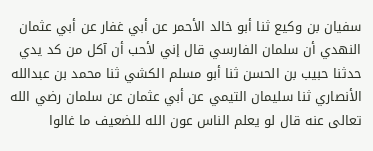سفيان بن وكيع ثنا أبو خالد الأحمر عن أبي غفار عن أبي عثمان النهدي أن سلمان الفارسي قال إني لأحب أن آكل من كد يدي حدثنا حبيب بن الحسن ثنا أبو مسلم الكشي ثنا محمد بن عبدالله الأنصاري ثنا سليمان التيمي عن أبي عثمان عن سلمان رضي الله تعالى عنه قال لو يعلم الناس عون الله للضعيف ما غالوا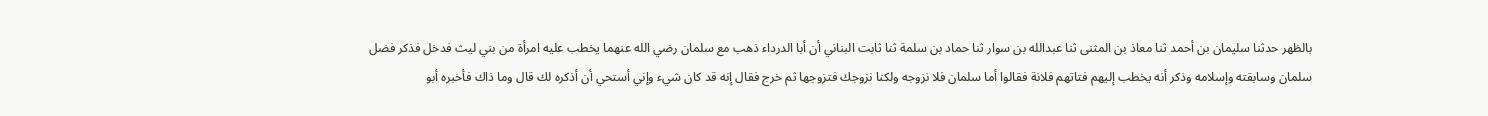بالظهر حدثنا سليمان بن أحمد ثنا معاذ بن المثنى ثنا عبدالله بن سوار ثنا حماد بن سلمة ثنا ثابت البناني أن أبا الدرداء ذهب مع سلمان رضي الله عنهما يخطب عليه امرأة من بني ليث فدخل فذكر فضل سلمان وسابقته وإسلامه وذكر أنه يخطب إليهم فتاتهم فلانة فقالوا أما سلمان فلا نزوجه ولكنا نزوجك فتزوجها ثم خرج فقال إنه قد كان شيء وإني أستحي أن أذكره لك قال وما ذاك فأخبره أبو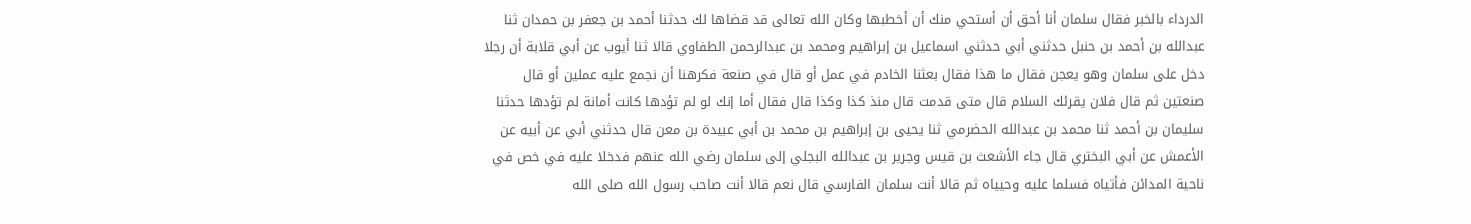الدرداء بالخبر فقال سلمان أنا أحق أن أستحي منك أن أخطبها وكان الله تعالى قد قضاها لك حدثنا أحمد بن جعفر بن حمدان ثنا عبدالله بن أحمد بن حنبل حدثني أبي حدثني اسماعيل بن إبراهيم ومحمد بن عبدالرحمن الطفاوي قالا ثنا أيوب عن أبي قلابة أن رجلا دخل على سلمان وهو يعجن فقال ما هذا فقال بعثنا الخادم في عمل أو قال في صنعة فكرهنا أن نجمع عليه عملين أو قال صنعتين ثم قال فلان يقرئك السلام قال متى قدمت قال منذ كذا وكذا قال فقال أما إنك لو لم تؤدها كانت أمانة لم تؤدها حدثنا سليمان بن أحمد ثنا محمد بن عبدالله الحضرمي ثنا يحيى بن إبراهيم بن محمد بن أبي عبيدة بن معن قال حدثني أبي عن أبيه عن الأعمش عن أبي البختري قال جاء الأشعث بن قيس وجرير بن عبدالله البجلي إلى سلمان رضي الله عنهم فدخلا عليه في خص في ناحية المدائن فأتياه فسلما عليه وحيياه ثم قالا أنت سلمان الفارسي قال نعم قالا أنت صاحب رسول الله صلى الله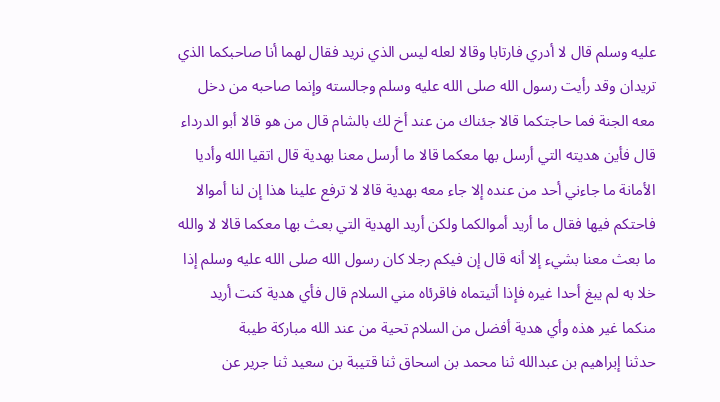عليه وسلم قال لا أدري فارتابا وقالا لعله ليس الذي نريد فقال لهما أنا صاحبكما الذي تريدان وقد رأيت رسول الله صلى الله عليه وسلم وجالسته وإنما صاحبه من دخل معه الجنة فما حاجتكما قالا جئناك من عند أخ لك بالشام قال من هو قالا أبو الدرداء قال فأين هديته التي أرسل بها معكما قالا ما أرسل معنا بهدية قال اتقيا الله وأديا الأمانة ما جاءني أحد من عنده إلا جاء معه بهدية قالا لا ترفع علينا هذا إن لنا أموالا فاحتكم فيها فقال ما أريد أموالكما ولكن أريد الهدية التي بعث بها معكما قالا لا والله ما بعث معنا بشيء إلا أنه قال إن فيكم رجلا كان رسول الله صلى الله عليه وسلم إذا خلا به لم يبغ أحدا غيره فإذا أتيتماه فاقرئاه مني السلام قال فأي هدية كنت أريد منكما غير هذه وأي هدية أفضل من السلام تحية من عند الله مباركة طيبة
حدثنا إبراهيم بن عبدالله ثنا محمد بن اسحاق ثنا قتيبة بن سعيد ثنا جرير عن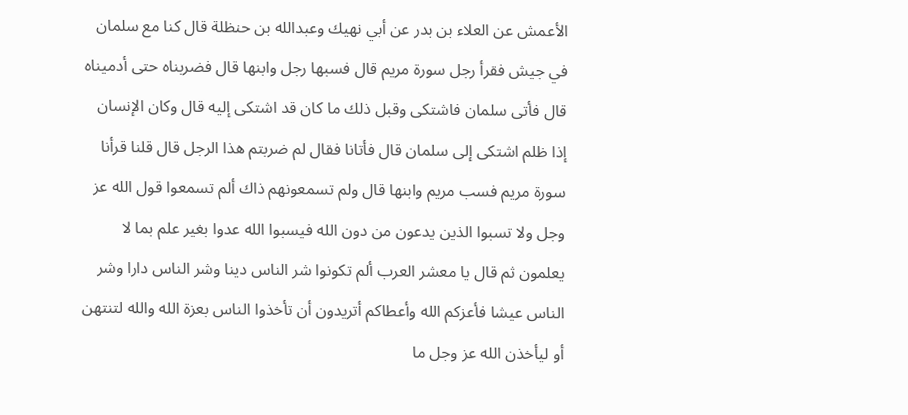الأعمش عن العلاء بن بدر عن أبي نهيك وعبدالله بن حنظلة قال كنا مع سلمان في جيش فقرأ رجل سورة مريم قال فسبها رجل وابنها قال فضربناه حتى أدميناه قال فأتى سلمان فاشتكى وقبل ذلك ما كان قد اشتكى إليه قال وكان الإنسان إذا ظلم اشتكى إلى سلمان قال فأتانا فقال لم ضربتم هذا الرجل قال قلنا قرأنا سورة مريم فسب مريم وابنها قال ولم تسمعونهم ذاك ألم تسمعوا قول الله عز وجل ولا تسبوا الذين يدعون من دون الله فيسبوا الله عدوا بغير علم بما لا يعلمون ثم قال يا معشر العرب ألم تكونوا شر الناس دينا وشر الناس دارا وشر الناس عيشا فأعزكم الله وأعطاكم أتريدون أن تأخذوا الناس بعزة الله والله لتنتهن أو ليأخذن الله عز وجل ما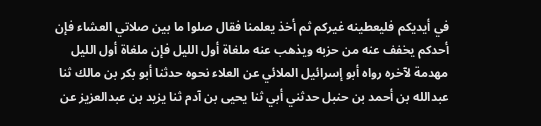في أيديكم فليعطينه غيركم ثم أخذ يعلمنا فقال صلوا ما بين صلاتي العشاء فإن أحدكم يخفف عنه من حزبه ويذهب عنه ملغاة أول الليل فإن ملغاة أول الليل مهدمة لآخره رواه أبو إسرائيل الملائي عن العلاء نحوه حدثنا أبو بكر بن مالك ثنا عبدالله بن أحمد بن حنبل حدثني أبي ثنا يحيى بن آدم ثنا يزيد بن عبدالعزيز عن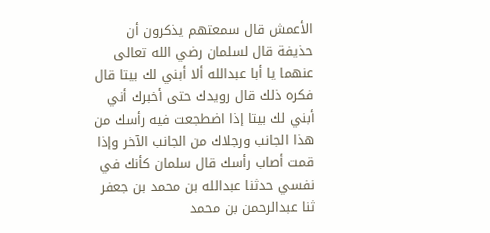الأعمش قال سمعتهم يذكرون أن حذيفة قال لسلمان رضي الله تعالى عنهما يا أبا عبدالله ألا أبني لك بيتا قال فكره ذلك قال رويدك حتى أخبرك أني أبني لك بيتا إذا اضطجعت فيه رأسك من هذا الجانب ورجلاك من الجانب الآخر وإذا قمت أصاب رأسك قال سلمان كأنك في نفسي حدثنا عبدالله بن محمد بن جعفر ثنا عبدالرحمن بن محمد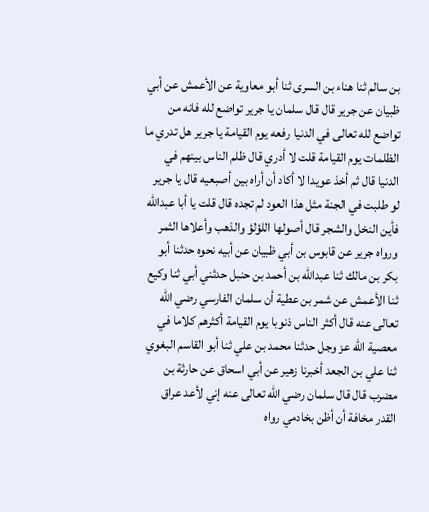بن سالم ثنا هناء بن السرى ثنا أبو معاوية عن الأعمش عن أبي ظبيان عن جرير قال قال سلمان يا جرير تواضع لله فانه من تواضع لله تعالى في الدنيا رفعه يوم القيامة يا جرير هل تدري ما الظلمات يوم القيامة قلت لا أدري قال ظلم الناس بينهم في الدنيا قال ثم أخذ عويدا لا أكاد أن أراه بين أصبعيه قال يا جرير لو طلبت في الجنة مثل هذا العود لم تجده قال قلت يا أبا عبدالله فأين النخل والشجر قال أصولها اللؤلؤ والذهب وأعلاها الثمر ورواه جرير عن قابوس بن أبي ظبيان عن أبيه نحوه حدثنا أبو بكر بن مالك ثنا عبدالله بن أحمد بن حنبل حدثني أبي ثنا وكيع ثنا الأعمش عن شمر بن عطية أن سلمان الفارسي رضي الله تعالى عنه قال أكثر الناس ذنوبا يوم القيامة أكثرهم كلاما في معصية الله عز وجل حدثنا محمد بن علي ثنا أبو القاسم البغوي ثنا علي بن الجعد أخبرنا زهير عن أبي اسحاق عن حارثة بن مضرب قال قال سلمان رضي الله تعالى عنه إني لأعد عراق القدر مخافة أن أظن بخادمي رواه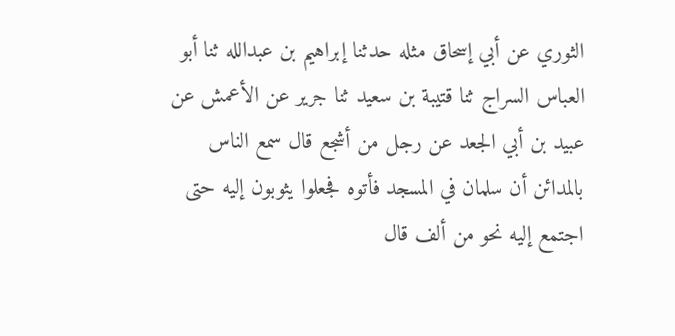الثوري عن أبي إسحاق مثله حدثنا إبراهيم بن عبدالله ثنا أبو العباس السراج ثنا قتيبة بن سعيد ثنا جرير عن الأعمش عن عبيد بن أبي الجعد عن رجل من أشجع قال سمع الناس بالمدائن أن سلمان في المسجد فأتوه فجعلوا يثوبون إليه حتى اجتمع إليه نحو من ألف قال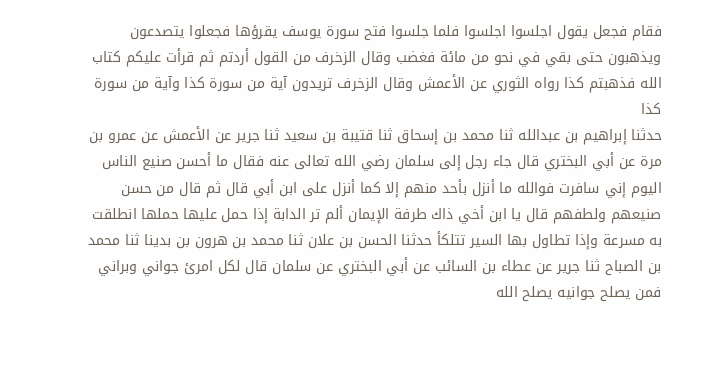فقام فجعل يقول اجلسوا اجلسوا فلما جلسوا فتح سورة يوسف يقرؤها فجعلوا يتصدعون ويذهبون حتى بقي في نحو من مائة فغضب وقال الزخرف من القول أردتم ثم قرأت عليكم كتاب الله فذهبتم كذا رواه الثوري عن الأعمش وقال الزخرف تريدون آية من سورة كذا وآية من سورة كذا
حدثنا إبراهيم بن عبدالله ثنا محمد بن إسحاق ثنا قتيبة بن سعيد ثنا جرير عن الأعمش عن عمرو بن مرة عن أبي البختري قال جاء رجل إلى سلمان رضي الله تعالى عنه فقال ما أحسن صنيع الناس اليوم إني سافرت فوالله ما أنزل بأحد منهم إلا كما أنزل على ابن أبي قال ثم قال من حسن صنيعهم ولطفهم قال يا ابن أخي ذاك طرفة الإيمان ألم تر الدابة إذا حمل عليها حملها انطلقت به مسرعة وإذا تطاول بها السير تتلكأ حدثنا الحسن بن علان ثنا محمد بن هرون بن بدينا ثنا محمد بن الصباح ثنا جرير عن عطاء بن السائب عن أبي البختري عن سلمان قال لكل امرئ جواني وبراني فمن يصلح جوانيه يصلح الله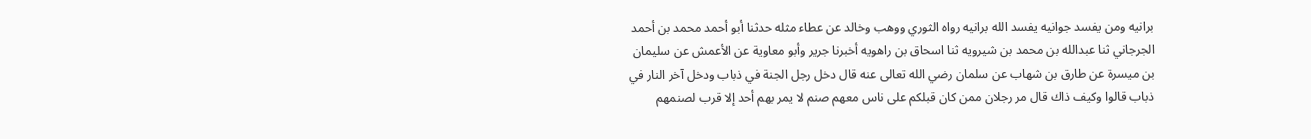برانيه ومن يفسد جوانيه يفسد الله برانيه رواه الثوري ووهب وخالد عن عطاء مثله حدثنا أبو أحمد محمد بن أحمد الجرجاني ثنا عبدالله بن محمد بن شيرويه ثنا اسحاق بن راهويه أخبرنا جرير وأبو معاوية عن الأعمش عن سليمان بن ميسرة عن طارق بن شهاب عن سلمان رضي الله تعالى عنه قال دخل رجل الجنة في ذباب ودخل آخر النار في ذباب قالوا وكيف ذاك قال مر رجلان ممن كان قبلكم على ناس معهم صنم لا يمر بهم أحد إلا قرب لصنمهم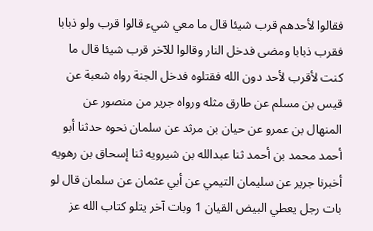فقالوا لأحدهم قرب شيئا قال ما معي شيء قالوا قرب ولو ذبابا فقرب ذبابا ومضى فدخل النار وقالوا للآخر قرب شيئا قال ما كنت لأقرب لأحد دون الله فقتلوه فدخل الجنة رواه شعبة عن قيس بن مسلم عن طارق مثله ورواه جرير من منصور عن المنهال بن عمرو عن حيان بن مرثد عن سلمان نحوه حدثنا أبو أحمد محمد بن أحمد ثنا عبدالله بن شيرويه ثنا إسحاق بن رهويه أخبرنا جرير عن سليمان التيمي عن أبي عثمان عن سلمان قال لو بات رجل يعطي البيض القيان 1 وبات آخر يتلو كتاب الله عز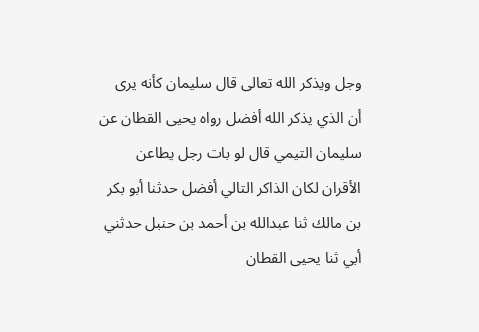وجل ويذكر الله تعالى قال سليمان كأنه يرى أن الذي يذكر الله أفضل رواه يحيى القطان عن سليمان التيمي قال لو بات رجل يطاعن الأقران لكان الذاكر التالي أفضل حدثنا أبو بكر بن مالك ثنا عبدالله بن أحمد بن حنبل حدثني أبي ثنا يحيى القطان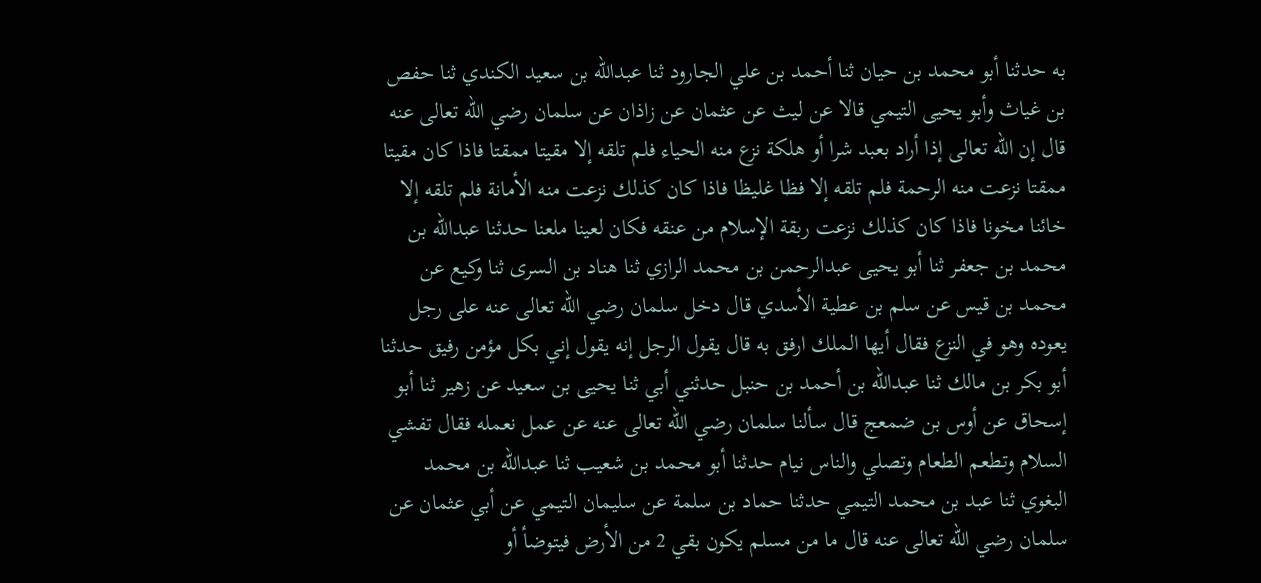به حدثنا أبو محمد بن حيان ثنا أحمد بن علي الجارود ثنا عبدالله بن سعيد الكندي ثنا حفص بن غياث وأبو يحيى التيمي قالا عن ليث عن عثمان عن زاذان عن سلمان رضي الله تعالى عنه قال إن الله تعالى إذا أراد بعبد شرا أو هلكة نزع منه الحياء فلم تلقه إلا مقيتا ممقتا فاذا كان مقيتا ممقتا نزعت منه الرحمة فلم تلقه إلا فظا غليظا فاذا كان كذلك نزعت منه الأمانة فلم تلقه إلا خائنا مخونا فاذا كان كذلك نزعت ربقة الإسلام من عنقه فكان لعينا ملعنا حدثنا عبدالله بن محمد بن جعفر ثنا أبو يحيى عبدالرحمن بن محمد الرازي ثنا هناد بن السرى ثنا وكيع عن محمد بن قيس عن سلم بن عطية الأسدي قال دخل سلمان رضي الله تعالى عنه على رجل يعوده وهو في النزع فقال أيها الملك ارفق به قال يقول الرجل إنه يقول إني بكل مؤمن رفيق حدثنا أبو بكر بن مالك ثنا عبدالله بن أحمد بن حنبل حدثني أبي ثنا يحيى بن سعيد عن زهير ثنا أبو إسحاق عن أوس بن ضمعج قال سألنا سلمان رضي الله تعالى عنه عن عمل نعمله فقال تفشي السلام وتطعم الطعام وتصلي والناس نيام حدثنا أبو محمد بن شعيب ثنا عبدالله بن محمد البغوي ثنا عبد بن محمد التيمي حدثنا حماد بن سلمة عن سليمان التيمي عن أبي عثمان عن سلمان رضي الله تعالى عنه قال ما من مسلم يكون بقي 2 من الأرض فيتوضأ أو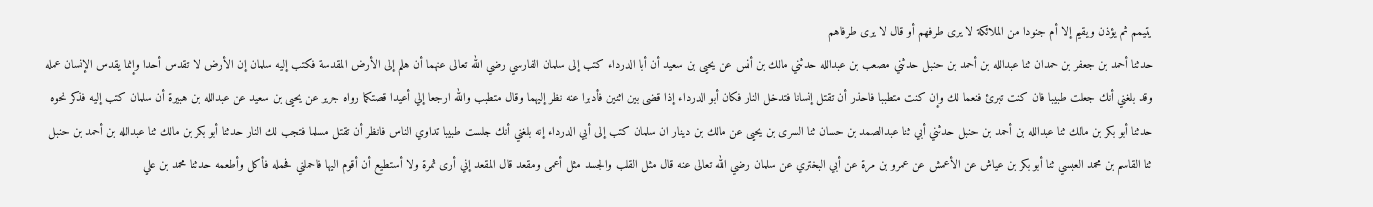يتيمم ثم يؤذن ويقيم إلا أم جنودا من الملائكة لا يرى طرفهم أو قال لا يرى طرفاهم
حدثنا أحمد بن جعفر بن حمدان ثنا عبدالله بن أحمد بن حنبل حدثني مصعب بن عبدالله حدثني مالك بن أنس عن يحيى بن سعيد أن أبا الدرداء كتب إلى سلمان الفارسي رضي الله تعالى عنهما أن هلم إلى الأرض المقدسة فكتب إليه سلمان إن الأرض لا تقدس أحدا وإنما يقدس الإنسان عمله وقد بلغني أنك جعلت طبيبا فان كنت تبرئ فنعما لك وإن كنت متطببا فاحذر أن تقتل إنسانا فتدخل النار فكان أبو الدرداء إذا قضى بين اثنين فأدبرا عنه نظر إليهما وقال متطبب والله ارجعا إلي أعيدا قصتكما رواه جرير عن يحيى بن سعيد عن عبدالله بن هبيرة أن سلمان كتب إليه فذكر نحوه حدثنا أبو بكر بن مالك ثنا عبدالله بن أحمد بن حنبل حدثني أبي ثنا عبدالصمد بن حسان ثنا السرى بن يحيى عن مالك بن دينار ان سلمان كتب إلى أبي الدرداء إنه بلغني أنك جلست طبيبا تداوي الناس فانظر أن تقتل مسلما فتجب لك النار حدثنا أبو بكر بن مالك ثنا عبدالله بن أحمد بن حنبل ثنا القاسم بن محمد العبسي ثنا أبو بكر بن عياش عن الأعمش عن عمرو بن مرة عن أبي البختري عن سلمان رضي الله تعالى عنه قال مثل القلب والجسد مثل أعمى ومقعد قال المقعد إني أرى ثمرة ولا أستطيع أن أقوم اليها فاحملني فحمله فأكل وأطعمه حدثنا محمد بن علي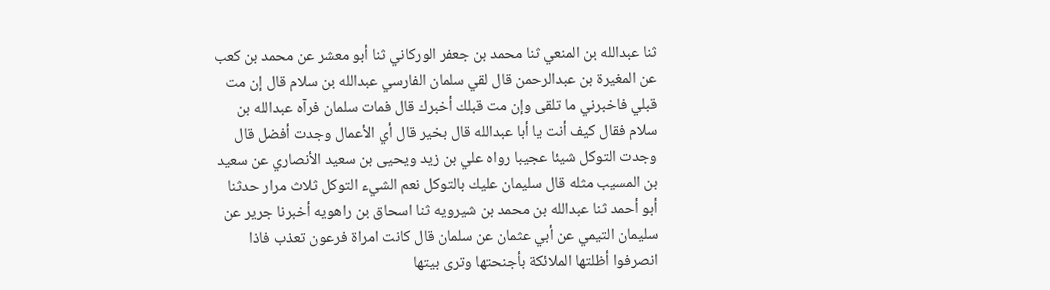ثنا عبدالله بن المنعي ثنا محمد بن جعفر الوركاني ثنا أبو معشر عن محمد بن كعب عن المغيرة بن عبدالرحمن قال لقي سلمان الفارسي عبدالله بن سلام قال إن مت قبلي فاخبرني ما تلقى وإن مت قبلك أخبرك قال فمات سلمان فرآه عبدالله بن سلام فقال كيف أنت يا أبا عبدالله قال بخير قال أي الأعمال وجدت أفضل قال وجدت التوكل شيئا عجيبا رواه علي بن زيد ويحيى بن سعيد الأنصاري عن سعيد بن المسيب مثله قال سليمان عليك بالتوكل نعم الشيء التوكل ثلاث مرار حدثنا أبو أحمد ثنا عبدالله بن محمد بن شيرويه ثنا اسحاق بن راهويه أخبرنا جرير عن سليمان التيمي عن أبي عثمان عن سلمان قال كانت امراة فرعون تعذب فاذا انصرفوا أظلتها الملائكة بأجنحتها وترى بيتها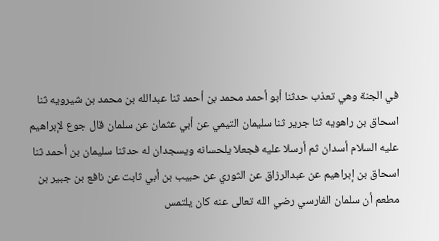في الجنة وهي تعذب حدثنا أبو أحمد محمد بن أحمد ثنا عبدالله بن محمد بن شيرويه ثنا اسحاق بن راهويه ثنا جرير ثنا سليمان التيمي عن أبي عثمان عن سلمان قال جوع لإبراهيم عليه السلام أسدان ثم أرسلا عليه فجعلا يلحسانه ويسجدان له حدثنا سليمان بن أحمد ثنا اسحاق بن إبراهيم عن عبدالرزاق عن الثوري عن حبيب بن أبي ثابت عن نافع بن جبير بن مطعم أن سلمان الفارسي رضي الله تعالى عنه كان يلتمس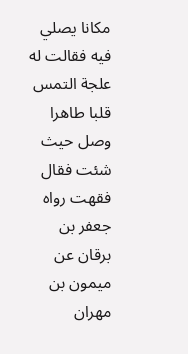مكانا يصلي فيه فقالت له علجة التمس قلبا طاهرا وصل حيث شئت فقال فقهت رواه جعفر بن برقان عن ميمون بن مهران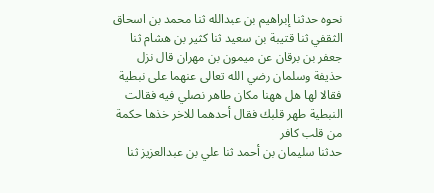نحوه حدثنا إبراهيم بن عبدالله ثنا محمد بن اسحاق الثقفي ثنا قتيبة بن سعيد ثنا كثير بن هشام ثنا جعفر بن برقان عن ميمون بن مهران قال نزل حذيفة وسلمان رضي الله تعالى عنهما على نبطية فقالا لها هل ههنا مكان طاهر نصلي فيه فقالت النبطية طهر قلبك فقال أحدهما للاخر خذها حكمة من قلب كافر
حدثنا سليمان بن أحمد ثنا علي بن عبدالعزيز ثنا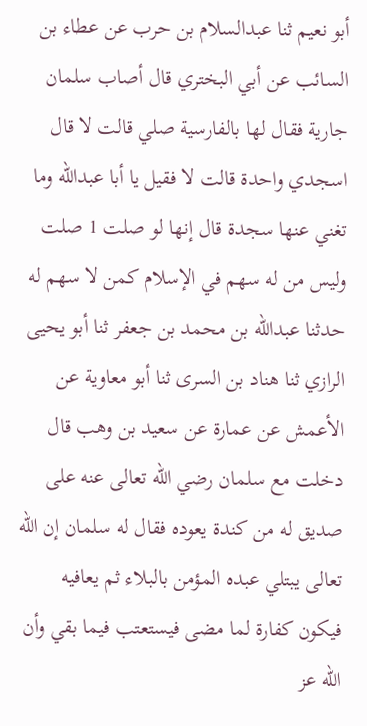أبو نعيم ثنا عبدالسلام بن حرب عن عطاء بن السائب عن أبي البختري قال أصاب سلمان جارية فقال لها بالفارسية صلي قالت لا قال اسجدي واحدة قالت لا فقيل يا أبا عبدالله وما تغني عنها سجدة قال إنها لو صلت 1 صلت وليس من له سهم في الإسلام كمن لا سهم له حدثنا عبدالله بن محمد بن جعفر ثنا أبو يحيى الرازي ثنا هناد بن السرى ثنا أبو معاوية عن الأعمش عن عمارة عن سعيد بن وهب قال دخلت مع سلمان رضي الله تعالى عنه على صديق له من كندة يعوده فقال له سلمان إن الله تعالى يبتلي عبده المؤمن بالبلاء ثم يعافيه فيكون كفارة لما مضى فيستعتب فيما بقي وأن الله عز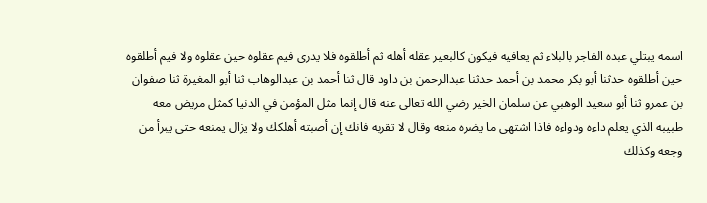اسمه يبتلي عبده الفاجر بالبلاء ثم يعافيه فيكون كالبعير عقله أهله ثم أطلقوه فلا يدرى فيم عقلوه حين عقلوه ولا فيم أطلقوه حين أطلقوه حدثنا أبو بكر محمد بن أحمد حدثنا عبدالرحمن بن داود قال ثنا أحمد بن عبدالوهاب ثنا أبو المغيرة ثنا صفوان بن عمرو ثنا أبو سعيد الوهبي عن سلمان الخير رضي الله تعالى عنه قال إنما مثل المؤمن في الدنيا كمثل مريض معه طبيبه الذي يعلم داءه ودواءه فاذا اشتهى ما يضره منعه وقال لا تقربه فانك إن أصبته أهلكك ولا يزال يمنعه حتى يبرأ من وجعه وكذلك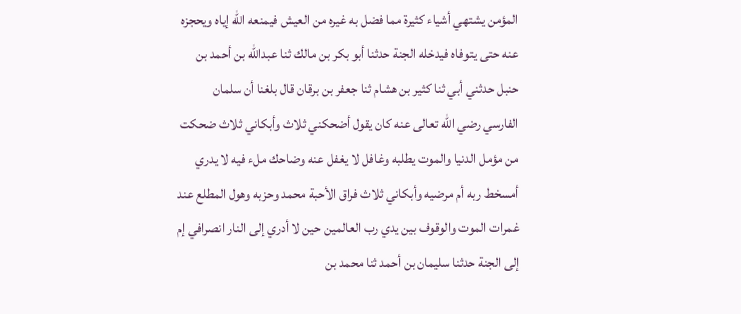المؤمن يشتهي أشياء كثيرة مما فضل به غيره من العيش فيمنعه الله إياه ويحجزه عنه حتى يتوفاه فيدخله الجنة حدثنا أبو بكر بن مالك ثنا عبدالله بن أحمد بن حنبل حدثني أبي ثنا كثير بن هشام ثنا جعفر بن برقان قال بلغنا أن سلمان الفارسي رضي الله تعالى عنه كان يقول أضحكني ثلاث وأبكاني ثلاث ضحكت من مؤمل الدنيا والموت يطلبه وغافل لا يغفل عنه وضاحك ملء فيه لا يدري أمسخط ربه أم مرضيه وأبكاني ثلاث فراق الأحبة محمد وحزبه وهول المطلع عند غمرات الموت والوقوف بين يدي رب العالمين حين لا أدري إلى النار انصرافي إم إلى الجنة حدثنا سليمان بن أحمد ثنا محمد بن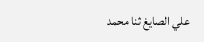علي الصايغ ثنا محمد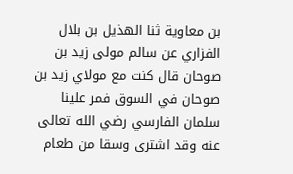بن معاوية ثنا الهذيل بن بلال الفزاري عن سالم مولى زيد بن صوحان قال كنت مع مولاي زيد بن صوحان في السوق فمر علينا سلمان الفارسي رضي الله تعالى عنه وقد اشترى وسقا من طعام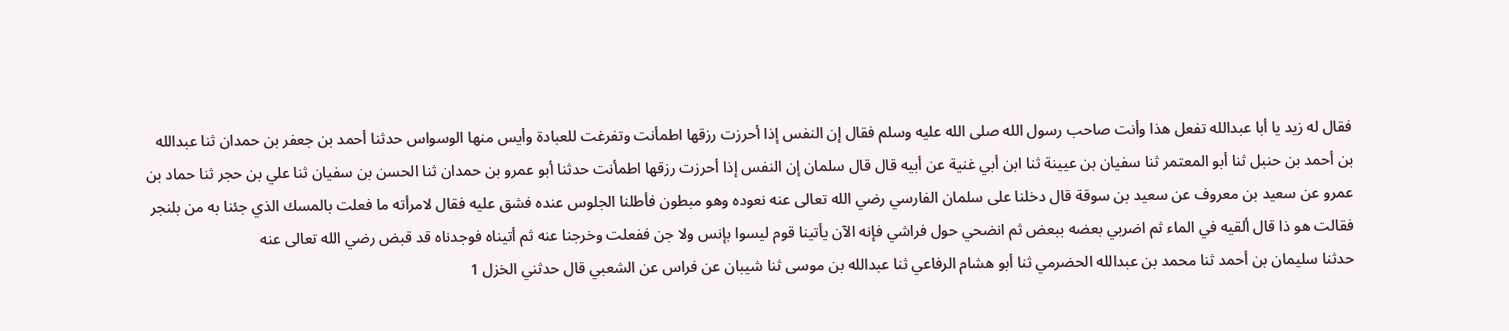فقال له زيد يا أبا عبدالله تفعل هذا وأنت صاحب رسول الله صلى الله عليه وسلم فقال إن النفس إذا أحرزت رزقها اطمأنت وتفرغت للعبادة وأيس منها الوسواس حدثنا أحمد بن جعفر بن حمدان ثنا عبدالله بن أحمد بن حنبل ثنا أبو المعتمر ثنا سفيان بن عيينة ثنا ابن أبي غنية عن أبيه قال قال سلمان إن النفس إذا أحرزت رزقها اطمأنت حدثنا أبو عمرو بن حمدان ثنا الحسن بن سفيان ثنا علي بن حجر ثنا حماد بن عمرو عن سعيد بن معروف عن سعيد بن سوقة قال دخلنا على سلمان الفارسي رضي الله تعالى عنه نعوده وهو مبطون فأطلنا الجلوس عنده فشق عليه فقال لامرأته ما فعلت بالمسك الذي جئنا به من بلنجر فقالت هو ذا قال ألقيه في الماء ثم اضربي بعضه ببعض ثم انضحي حول فراشي فإنه الآن يأتينا قوم ليسوا بإنس ولا جن ففعلت وخرجنا عنه ثم أتيناه فوجدناه قد قبض رضي الله تعالى عنه
حدثنا سليمان بن أحمد ثنا محمد بن عبدالله الحضرمي ثنا أبو هشام الرفاعي ثنا عبدالله بن موسى ثنا شيبان عن فراس عن الشعبي قال حدثني الخزل 1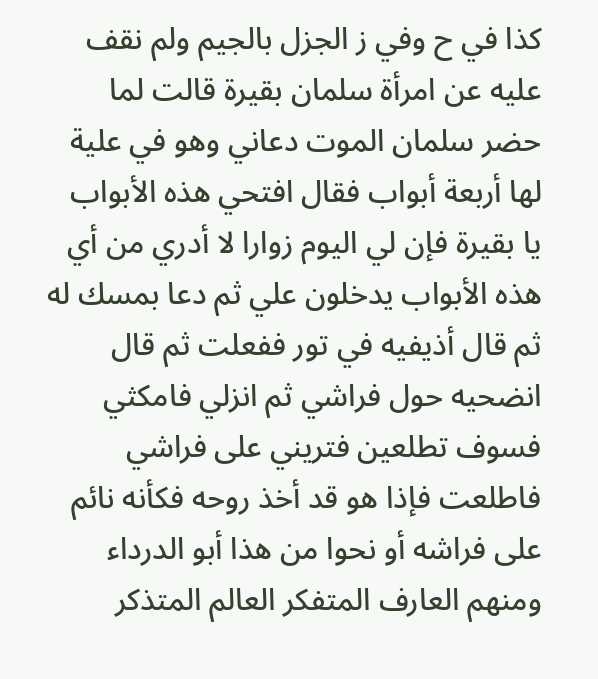كذا في ح وفي ز الجزل بالجيم ولم نقف عليه عن امرأة سلمان بقيرة قالت لما حضر سلمان الموت دعاني وهو في علية لها أربعة أبواب فقال افتحي هذه الأبواب يا بقيرة فإن لي اليوم زوارا لا أدري من أي هذه الأبواب يدخلون علي ثم دعا بمسك له ثم قال أذيفيه في تور ففعلت ثم قال انضحيه حول فراشي ثم انزلي فامكثي فسوف تطلعين فتريني على فراشي فاطلعت فإذا هو قد أخذ روحه فكأنه نائم على فراشه أو نحوا من هذا أبو الدرداء ومنهم العارف المتفكر العالم المتذكر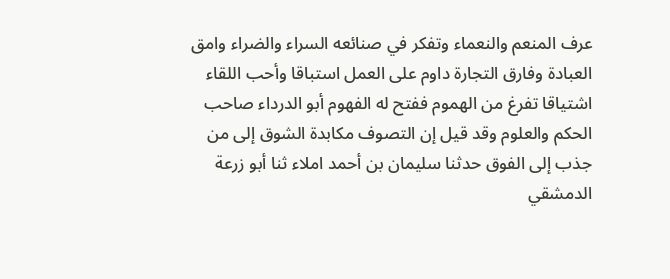عرف المنعم والنعماء وتفكر في صنائعه السراء والضراء وامق العبادة وفارق التجارة داوم على العمل استباقا وأحب اللقاء اشتياقا تفرغ من الهموم ففتح له الفهوم أبو الدرداء صاحب الحكم والعلوم وقد قيل إن التصوف مكابدة الشوق إلى من جذب إلى الفوق حدثنا سليمان بن أحمد املاء ثنا أبو زرعة الدمشقي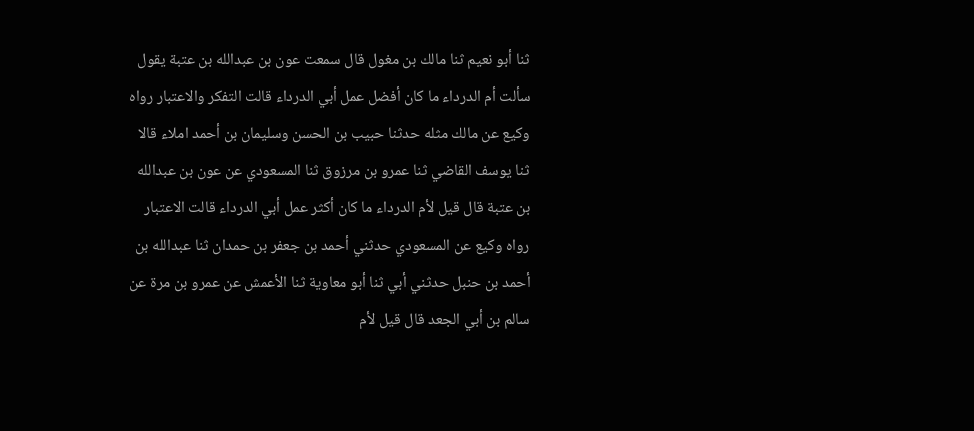ثنا أبو نعيم ثنا مالك بن مغول قال سمعت عون بن عبدالله بن عتبة يقول سألت أم الدرداء ما كان أفضل عمل أبي الدرداء قالت التفكر والاعتبار رواه وكيع عن مالك مثله حدثنا حبيب بن الحسن وسليمان بن أحمد املاء قالا ثنا يوسف القاضي ثنا عمرو بن مرزوق ثنا المسعودي عن عون بن عبدالله بن عتبة قال قيل لأم الدرداء ما كان أكثر عمل أبي الدرداء قالت الاعتبار رواه وكيع عن المسعودي حدثني أحمد بن جعفر بن حمدان ثنا عبدالله بن أحمد بن حنبل حدثني أبي ثنا أبو معاوية ثنا الأعمش عن عمرو بن مرة عن سالم بن أبي الجعد قال قيل لأم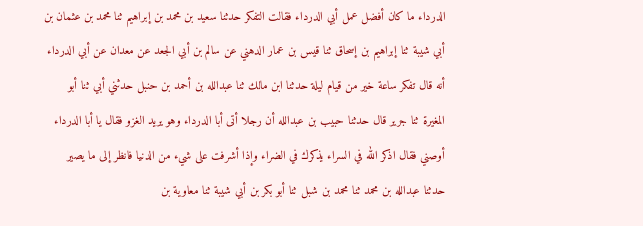الدرداء ما كان أفضل عمل أبي الدرداء فقالت التفكر حدثنا سعيد بن محمد بن إبراهيم ثنا محمد بن عثمان بن أبي شيبة ثنا إبراهيم بن إسحاق ثنا قيس بن عمار الدهني عن سالم بن أبي الجعد عن معدان عن أبي الدرداء أنه قال تفكر ساعة خير من قيام ليلة حدثنا ابن مالك ثنا عبدالله بن أحمد بن حنبل حدثني أبي ثنا أبو المغيرة ثنا جرير قال حدثنا حبيب بن عبدالله أن رجلا أتى أبا الدرداء وهو يريد الغزو فقال يا أبا الدرداء أوصني فقال اذكر الله في السراء يذكرك في الضراء وإذا أشرفت على شيء من الدنيا فانظر إلى ما يصير حدثنا عبدالله بن محمد ثنا محمد بن شبل ثنا أبو بكر بن أبي شيبة ثنا معاوية بن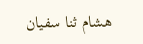هشام ثنا سفيان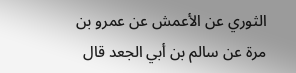الثوري عن الأعمش عن عمرو بن مرة عن سالم بن أبي الجعد قال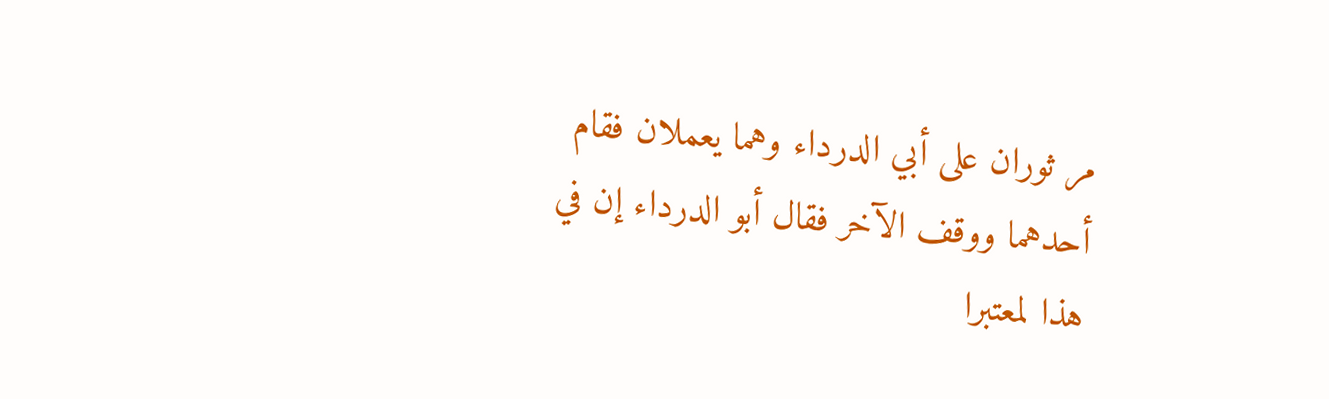مر ثوران على أبي الدرداء وهما يعملان فقام أحدهما ووقف الآخر فقال أبو الدرداء إن في هذا لمعتبرا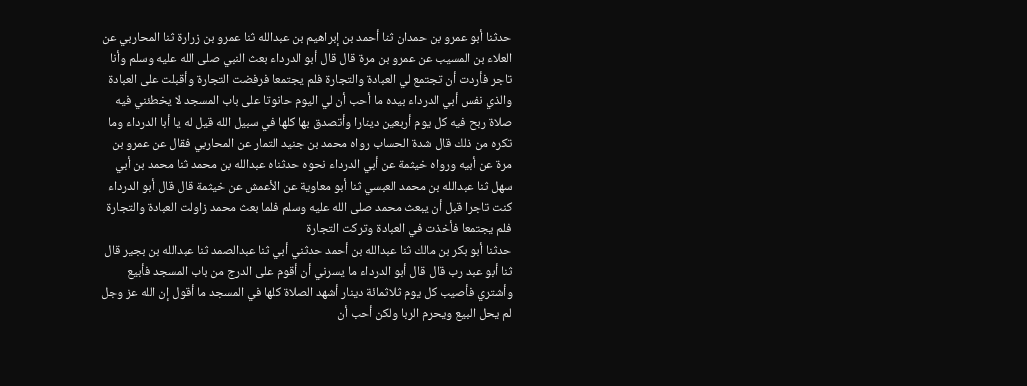حدثنا أبو عمرو بن حمدان ثنا أحمد بن إبراهيم بن عبدالله ثنا عمرو بن زرارة ثنا المحاربي عن العلاء بن المسيب عن عمرو بن مرة قال قال أبو الدرداء بعث النبي صلى الله عليه وسلم وأنا تاجر فأردت أن تجتمع لي العبادة والتجارة فلم يجتمعا فرفضت التجارة وأقبلت على العبادة والذي نفس أبي الدرداء بيده ما أحب أن لي اليوم حانوتا على باب المسجد لا يخطئني فيه صلاة ربح فيه كل يوم أربعين دينارا وأتصدق بها كلها في سبيل الله قيل له يا أبا الدرداء وما تكره من ذلك قال شدة الحساب رواه محمد بن جنيد التمار عن المحاربي فقال عن عمرو بن مرة عن أبيه ورواه خيثمة عن أبي الدرداء نحوه حدثناه عبدالله بن محمد ثنا محمد بن أبي سهل ثنا عبدالله بن محمد العبسي ثنا أبو معاوية عن الأعمش عن خيثمة قال قال أبو الدرداء كنت تاجرا قبل أن يبعث محمد صلى الله عليه وسلم فلما بعث محمد زاولت العبادة والتجارة فلم يجتمعا فأخذت في العبادة وتركت التجارة
حدثنا أبو بكر بن مالك ثنا عبدالله بن أحمد حدثني أبي ثنا عبدالصمد ثنا عبدالله بن بجير قال ثنا أبو عبد رب قال قال أبو الدرداء ما يسرني أن أقوم على الدرج من باب المسجد فأبيع وأشتري فأصيب كل يوم ثلاثمائة دينار أشهد الصلاة كلها في المسجد ما أقول إن الله عز وجل لم يحل البيع ويحرم الربا ولكن أحب أن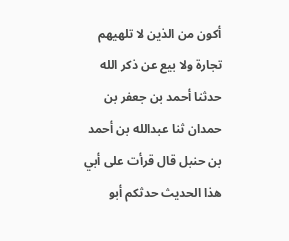أكون من الذين لا تلهيهم تجارة ولا بيع عن ذكر الله حدثنا أحمد بن جعفر بن حمدان ثنا عبدالله بن أحمد بن حنبل قال قرأت على أبي هذا الحديث حدثكم أبو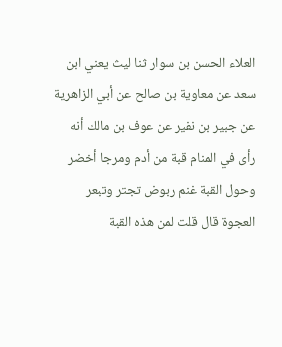العلاء الحسن بن سوار ثنا ليث يعني ابن سعد عن معاوية بن صالح عن أبي الزاهرية عن جبير بن نفير عن عوف بن مالك أنه رأى في المنام قبة من أدم ومرجا أخضر وحول القبة غنم ربوض تجتر وتبعر العجوة قال قلت لمن هذه القبة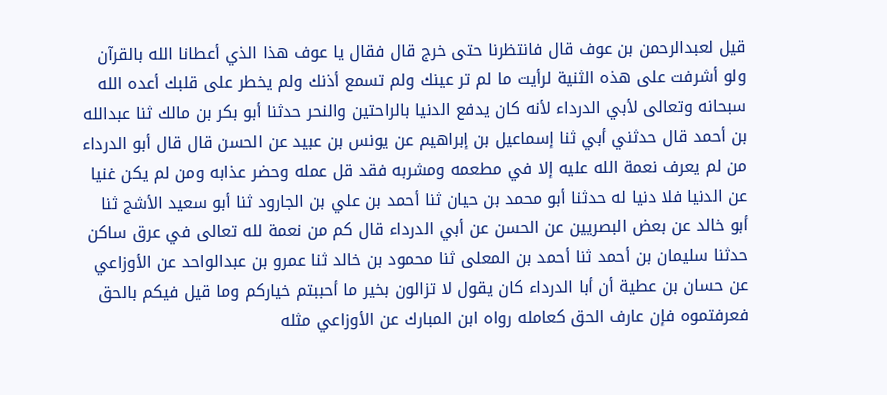قيل لعبدالرحمن بن عوف قال فانتظرنا حتى خرج قال فقال يا عوف هذا الذي أعطانا الله بالقرآن ولو أشرفت على هذه الثنية لرأيت ما لم تر عينك ولم تسمع أذنك ولم يخطر على قلبك أعده الله سبحانه وتعالى لأبي الدرداء لأنه كان يدفع الدنيا بالراحتين والنحر حدثنا أبو بكر بن مالك ثنا عبدالله بن أحمد قال حدثني أبي ثنا إسماعيل بن إبراهيم عن يونس بن عبيد عن الحسن قال قال أبو الدرداء من لم يعرف نعمة الله عليه إلا في مطعمه ومشربه فقد قل عمله وحضر عذابه ومن لم يكن غنيا عن الدنيا فلا دنيا له حدثنا أبو محمد بن حيان ثنا أحمد بن علي بن الجارود ثنا أبو سعيد الأشج ثنا أبو خالد عن بعض البصريين عن الحسن عن أبي الدرداء قال كم من نعمة لله تعالى في عرق ساكن حدثنا سليمان بن أحمد ثنا أحمد بن المعلى ثنا محمود بن خالد ثنا عمرو بن عبدالواحد عن الأوزاعي عن حسان بن عطية أن أبا الدرداء كان يقول لا تزالون بخير ما أحببتم خياركم وما قيل فيكم بالحق فعرفتموه فإن عارف الحق كعامله رواه ابن المبارك عن الأوزاعي مثله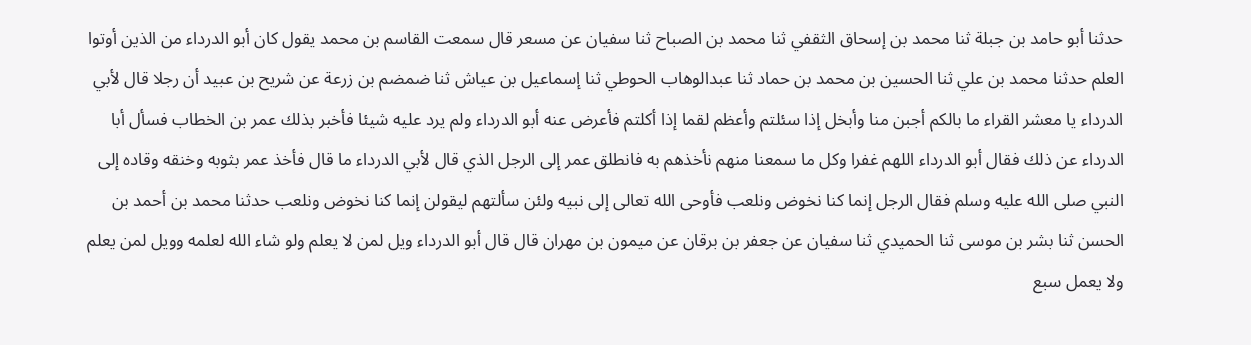حدثنا أبو حامد بن جبلة ثنا محمد بن إسحاق الثقفي ثنا محمد بن الصباح ثنا سفيان عن مسعر قال سمعت القاسم بن محمد يقول كان أبو الدرداء من الذين أوتوا العلم حدثنا محمد بن علي ثنا الحسين بن محمد بن حماد ثنا عبدالوهاب الحوطي ثنا إسماعيل بن عياش ثنا ضمضم بن زرعة عن شريح بن عبيد أن رجلا قال لأبي الدرداء يا معشر القراء ما بالكم أجبن منا وأبخل إذا سئلتم وأعظم لقما إذا أكلتم فأعرض عنه أبو الدرداء ولم يرد عليه شيئا فأخبر بذلك عمر بن الخطاب فسأل أبا الدرداء عن ذلك فقال أبو الدرداء اللهم غفرا وكل ما سمعنا منهم نأخذهم به فانطلق عمر إلى الرجل الذي قال لأبي الدرداء ما قال فأخذ عمر بثوبه وخنقه وقاده إلى النبي صلى الله عليه وسلم فقال الرجل إنما كنا نخوض ونلعب فأوحى الله تعالى إلى نبيه ولئن سألتهم ليقولن إنما كنا نخوض ونلعب حدثنا محمد بن أحمد بن الحسن ثنا بشر بن موسى ثنا الحميدي ثنا سفيان عن جعفر بن برقان عن ميمون بن مهران قال قال أبو الدرداء ويل لمن لا يعلم ولو شاء الله لعلمه وويل لمن يعلم ولا يعمل سبع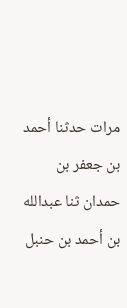مرات حدثنا أحمد بن جعفر بن حمدان ثنا عبدالله بن أحمد بن حنبل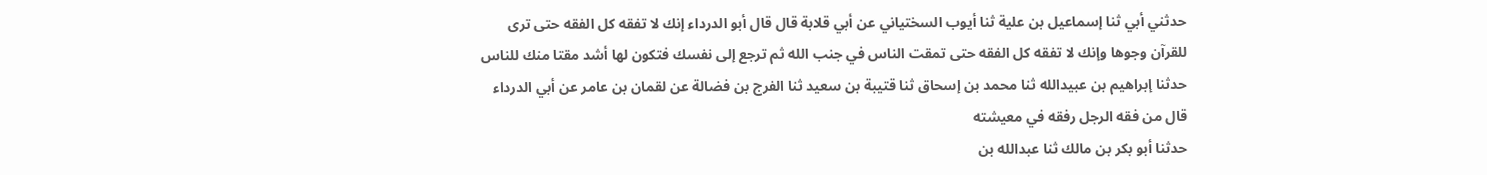حدثني أبي ثنا إسماعيل بن علية ثنا أيوب السختياني عن أبي قلابة قال قال أبو الدرداء إنك لا تفقه كل الفقه حتى ترى للقرآن وجوها وإنك لا تفقه كل الفقه حتى تمقت الناس في جنب الله ثم ترجع إلى نفسك فتكون لها أشد مقتا منك للناس حدثنا إبراهيم بن عبيدالله ثنا محمد بن إسحاق ثنا قتيبة بن سعيد ثنا الفرج بن فضالة عن لقمان بن عامر عن أبي الدرداء قال من فقه الرجل رفقه في معيشته
حدثنا أبو بكر بن مالك ثنا عبدالله بن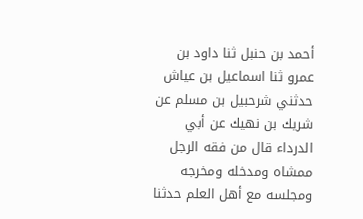أحمد بن حنبل ثنا داود بن عمرو ثنا اسماعيل بن عياش حدثني شرحبيل بن مسلم عن شريك بن نهيك عن أبي الدرداء قال من فقه الرجل ممشاه ومدخله ومخرجه ومجلسه مع أهل العلم حدثنا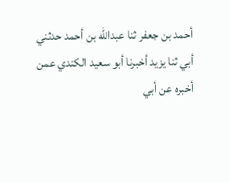أحمد بن جعفر ثنا عبدالله بن أحمد حدثني أبي ثنا يزيد أخبرنا أبو سعيد الكندي عمن أخبره عن أبي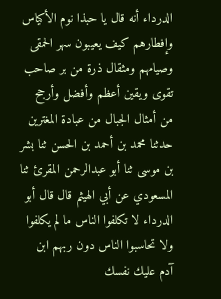الدرداء أنه قال يا حبذا نوم الأكياس وإفطارهم كيف يعيبون سهر الحمقى وصيامهم ومثقال ذرة من بر صاحب تقوى ويقين أعظم وأفضل وأرجح من أمثال الجبال من عبادة المغترين حدثنا محمد بن أحمد بن الحسن ثنا بشر بن موسى ثنا أبو عبدالرحمن المقرئ ثنا المسعودي عن أبي الهيثم قال قال أبو الدرداء لا تكلفوا الناس ما لم يكلفوا ولا تحاسبوا الناس دون ربهم ابن آدم عليك نفسك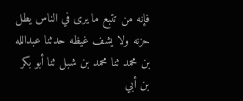فإنه من تتبع ما يرى في الناس يطل حزنه ولا يشف غيظه حدثنا عبدالله بن محمد ثنا محمد بن شبل ثنا أبو بكر بن أبي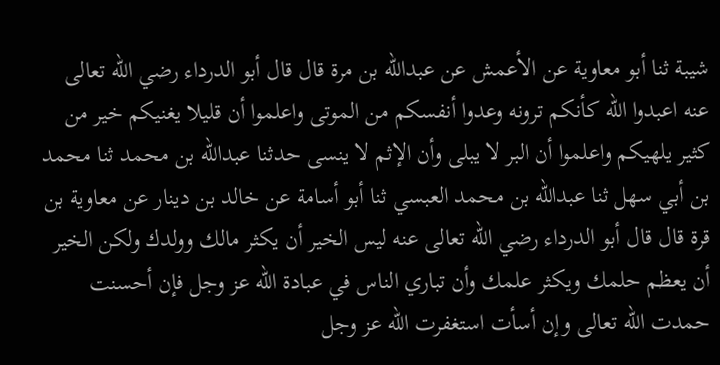شيبة ثنا أبو معاوية عن الأعمش عن عبدالله بن مرة قال قال أبو الدرداء رضي الله تعالى عنه اعبدوا الله كأنكم ترونه وعدوا أنفسكم من الموتى واعلموا أن قليلا يغنيكم خير من كثير يلهيكم واعلموا أن البر لا يبلى وأن الإثم لا ينسى حدثنا عبدالله بن محمد ثنا محمد بن أبي سهل ثنا عبدالله بن محمد العبسي ثنا أبو أسامة عن خالد بن دينار عن معاوية بن قرة قال قال أبو الدرداء رضي الله تعالى عنه ليس الخير أن يكثر مالك وولدك ولكن الخير أن يعظم حلمك ويكثر علمك وأن تباري الناس في عبادة الله عز وجل فإن أحسنت حمدت الله تعالى وإن أسأت استغفرت الله عز وجل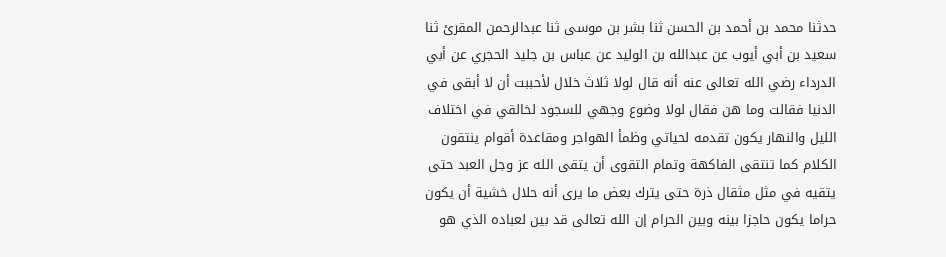حدثنا محمد بن أحمد بن الحسن ثنا بشر بن موسى ثنا عبدالرحمن المقرئ ثنا سعيد بن أبي أيوب عن عبدالله بن الوليد عن عباس بن جليد الحجري عن أبي الدرداء رضي الله تعالى عنه أنه قال لولا ثلاث خلال لأحببت أن لا أبقى في الدنيا فقالت وما هن فقال لولا وضوع وجهي للسجود لخالقي في اختلاف الليل والنهار يكون تقدمه لحياتي وظمأ الهواجر ومقاعدة أقوام ينتقون الكلام كما تنتقى الفاكهة وتمام التقوى أن يتقى الله عز وجل العبد حتى يتقيه في مثل مثقال ذرة حتى يترك بعض ما يرى أنه حلال خشية أن يكون حراما يكون حاجزا بينه وبين الحرام إن الله تعالى قد بين لعباده الذي هو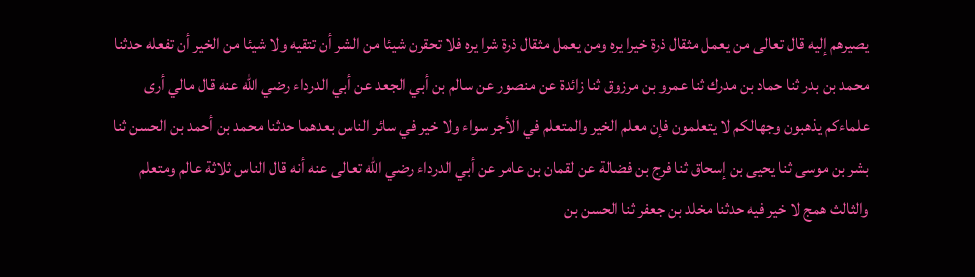يصيرهم إليه قال تعالى من يعمل مثقال ذرة خيرا يره ومن يعمل مثقال ذرة شرا يره فلا تحقرن شيئا من الشر أن تتقيه ولا شيئا من الخير أن تفعله حدثنا محمد بن بدر ثنا حماد بن مدرك ثنا عمرو بن مرزوق ثنا زائدة عن منصور عن سالم بن أبي الجعد عن أبي الدرداء رضي الله عنه قال مالي أرى علماءكم يذهبون وجهالكم لا يتعلمون فإن معلم الخير والمتعلم في الأجر سواء ولا خير في سائر الناس بعدهما حدثنا محمد بن أحمد بن الحسن ثنا بشر بن موسى ثنا يحيى بن إسحاق ثنا فرج بن فضالة عن لقمان بن عامر عن أبي الدرداء رضي الله تعالى عنه أنه قال الناس ثلاثة عالم ومتعلم والثالث همج لا خير فيه حدثنا مخلد بن جعفر ثنا الحسن بن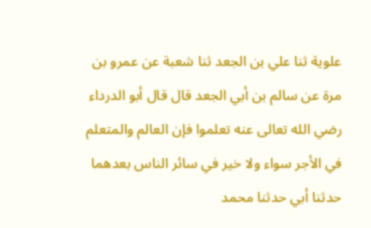علوية ثنا علي بن الجعد ثنا شعبة عن عمرو بن مرة عن سالم بن أبي الجعد قال قال أبو الدرداء رضي الله تعالى عنه تعلموا فإن العالم والمتعلم في الأجر سواء ولا خير في سائر الناس بعدهما
حدثنا أبي حدثنا محمد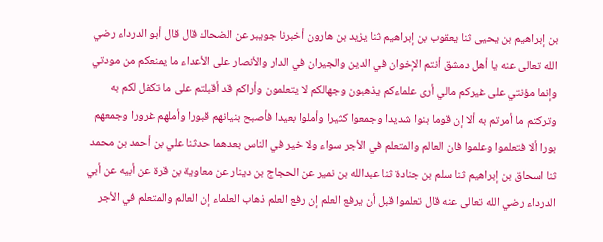بن إبراهيم بن يحيى ثنا يعقوب بن إبراهيم ثنا يزيد بن هارون أخبرنا جويبر عن الضحاك قال قال أبو الدرداء رضي الله تعالى عنه يا أهل دمشق أنتم الإخوان في الدين والجيران في الدار والأنصار على الأعداء ما يمنعكم من مودتي وإنما مؤنتي على غيركم مالي أرى علماءكم يذهبون وجهالكم لا يتعلمون وأراكم قد أقبلتم على ما تكفل لكم به وتركتم ما أمرتم به ألا إن قوما بنوا شديدا وجمعوا كثيرا وأملوا بعيدا فأصبح بنيانهم قبورا وأملهم غرورا وجمعهم بورا ألا فتعلموا وعلموا فان العالم والمتعلم في الأجر سواء ولا خير في الناس بعدهما حدثنا علي بن أحمد بن محمد ثنا اسحاق بن إبراهيم ثنا سلم بن جنادة ثنا عبدالله بن نمير عن الحجاج بن دينار عن معاوية بن قرة عن أبيه عن أبي الدرداء رضي الله تعالى عنه قال تعلموا قبل أن يرفع العلم إن رفع العلم ذهاب العلماء إن العالم والمتعلم في الأجر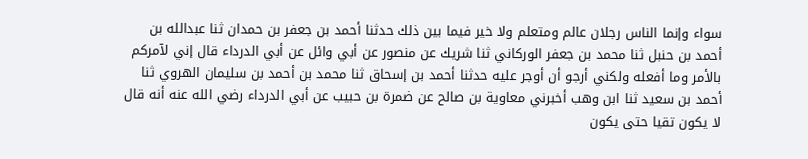سواء وإنما الناس رجلان عالم ومتعلم ولا خير فيما بين ذلك حدثنا أحمد بن جعفر بن حمدان ثنا عبدالله بن أحمد بن حنبل ثنا محمد بن جعفر الوركاني ثنا شريك عن منصور عن أبي وائل عن أبي الدرداء قال إني لآمركم بالأمر وما أفعله ولكني أرجو أن أوجر عليه حدثنا أحمد بن إسحاق ثنا محمد بن أحمد بن سليمان الهروي ثنا أحمد بن سعيد ثنا ابن وهب أخبرني معاوية بن صالح عن ضمرة بن حبيب عن أبي الدرداء رضي الله عنه أنه قال لا يكون تقيا حتى يكون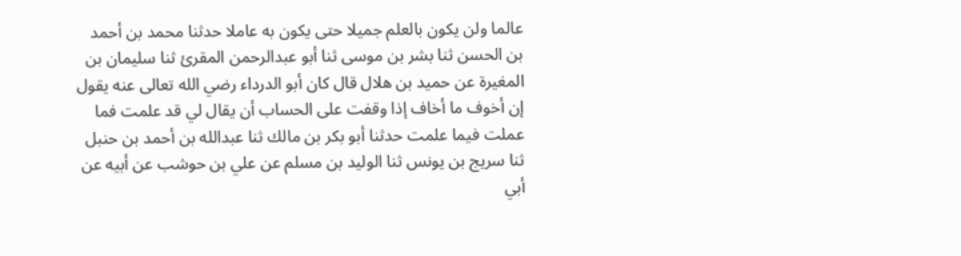عالما ولن يكون بالعلم جميلا حتى يكون به عاملا حدثنا محمد بن أحمد بن الحسن ثنا بشر بن موسى ثنا أبو عبدالرحمن المقرئ ثنا سليمان بن المغيرة عن حميد بن هلال قال كان أبو الدرداء رضي الله تعالى عنه يقول إن أخوف ما أخاف إذا وقفت على الحساب أن يقال لي قد علمت فما عملت فيما علمت حدثنا أبو بكر بن مالك ثنا عبدالله بن أحمد بن حنبل ثنا سريج بن يونس ثنا الوليد بن مسلم عن علي بن حوشب عن أبيه عن أبي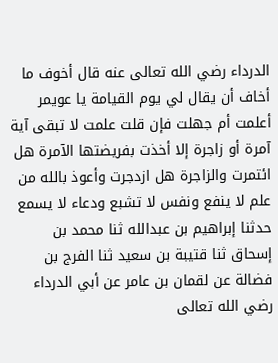الدرداء رضي الله تعالى عنه قال أخوف ما أخاف أن يقال لي يوم القيامة يا عويمر أعلمت أم جهلت فإن قلت علمت لا تبقى آية آمرة أو زاجرة إلا أخذت بفريضتها الآمرة هل ائتمرت والزاجرة هل ازدجرت وأعوذ بالله من علم لا ينفع ونفس لا تشبع ودعاء لا يسمع حدثنا إبراهيم بن عبدالله ثنا محمد بن إسحاق ثنا قتيبة بن سعيد ثنا الفرج بن فضالة عن لقمان بن عامر عن أبي الدرداء رضي الله تعالى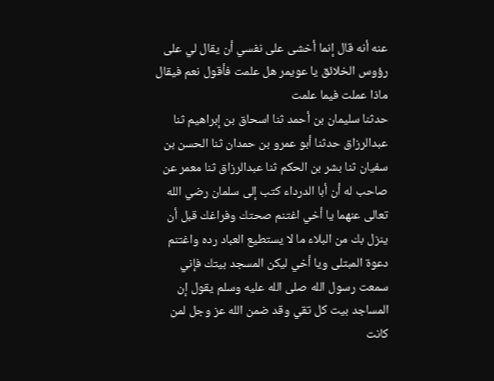عنه أنه قال إنما أخشى على نفسي أن يقال لي على رؤوس الخلائق يا عويمر هل علمت فأقول نعم فيقال ماذا عملت فيما علمت
حدثنا سليمان بن أحمد ثنا اسحاق بن إبراهيم ثنا عبدالرزاق حدثنا أبو عمرو بن حمدان ثنا الحسن بن سفيان ثنا بشر بن الحكم ثنا عبدالرزاق ثنا معمر عن صاحب له أن أبا الدرداء كتب إلى سلمان رضي الله تعالى عنهما يا أخي اغتنم صحتك وفراغك قبل أن ينزل بك من البلاء ما لا يستطيع العباد رده واغتنم دعوة المبتلى ويا أخي ليكن المسجد بيتك فإني سمعت رسول الله صلى الله عليه وسلم يقول إن المساجد بيت كل تقي وقد ضمن الله عز وجل لمن كانت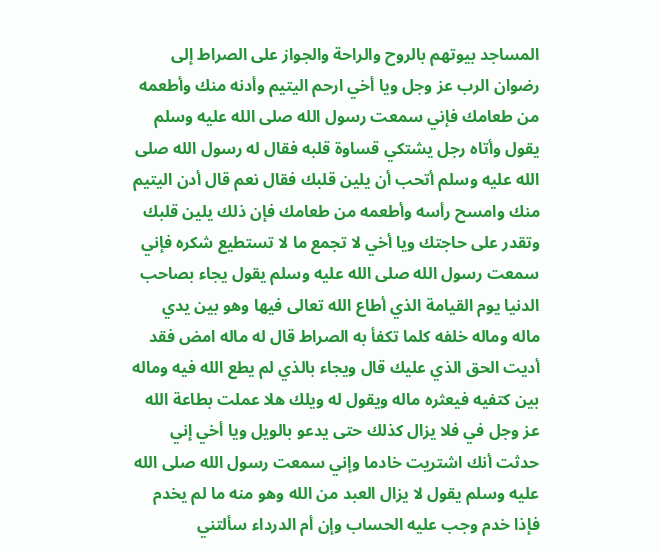المساجد بيوتهم بالروح والراحة والجواز على الصراط إلى رضوان الرب عز وجل ويا أخي ارحم اليتيم وأدنه منك وأطعمه من طعامك فإني سمعت رسول الله صلى الله عليه وسلم يقول وأتاه رجل يشتكي قساوة قلبه فقال له رسول الله صلى الله عليه وسلم أتحب أن يلين قلبك فقال نعم قال أدن اليتيم منك وامسح رأسه وأطعمه من طعامك فإن ذلك يلين قلبك وتقدر على حاجتك ويا أخي لا تجمع ما لا تستطيع شكره فإني سمعت رسول الله صلى الله عليه وسلم يقول يجاء بصاحب الدنيا يوم القيامة الذي أطاع الله تعالى فيها وهو بين يدي ماله وماله خلفه كلما تكفأ به الصراط قال له ماله امض فقد أديت الحق الذي عليك قال ويجاء بالذي لم يطع الله فيه وماله بين كتفيه فيعثره ماله ويقول له ويلك هلا عملت بطاعة الله عز وجل في فلا يزال كذلك حتى يدعو بالويل ويا أخي إني حدثت أنك اشتريت خادما وإني سمعت رسول الله صلى الله عليه وسلم يقول لا يزال العبد من الله وهو منه ما لم يخدم فإذا خدم وجب عليه الحساب وإن أم الدرداء سألتني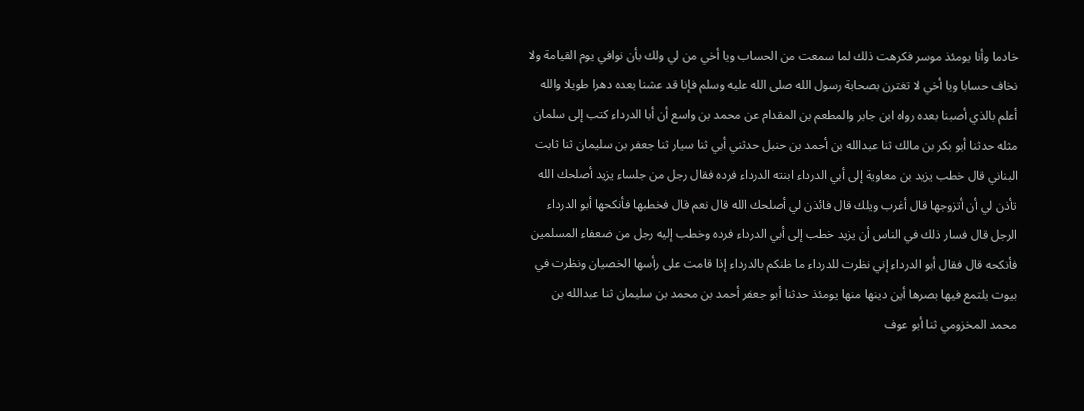خادما وأنا يومئذ موسر فكرهت ذلك لما سمعت من الحساب ويا أخي من لي ولك بأن نوافي يوم القيامة ولا نخاف حسابا ويا أخي لا تغترن بصحابة رسول الله صلى الله عليه وسلم فإنا قد عشنا بعده دهرا طويلا والله أعلم بالذي أصبنا بعده رواه ابن جابر والمطعم بن المقدام عن محمد بن واسع أن أبا الدرداء كتب إلى سلمان مثله حدثنا أبو بكر بن مالك ثنا عبدالله بن أحمد بن حنبل حدثني أبي ثنا سيار ثنا جعفر بن سليمان ثنا ثابت البناني قال خطب يزيد بن معاوية إلى أبي الدرداء ابنته الدرداء فرده فقال رجل من جلساء يزيد أصلحك الله تأذن لي أن أتزوجها قال أغرب ويلك قال فائذن لي أصلحك الله قال نعم قال فخطبها فأنكحها أبو الدرداء الرجل قال فسار ذلك في الناس أن يزيد خطب إلى أبي الدرداء فرده وخطب إليه رجل من ضعفاء المسلمين فأنكحه قال فقال أبو الدرداء إني نظرت للدرداء ما ظنكم بالدرداء إذا قامت على رأسها الخصيان ونظرت في بيوت يلتمع فيها بصرها أين دينها منها يومئذ حدثنا أبو جعفر أحمد بن محمد بن سليمان ثنا عبدالله بن محمد المخزومي ثنا أبو عوف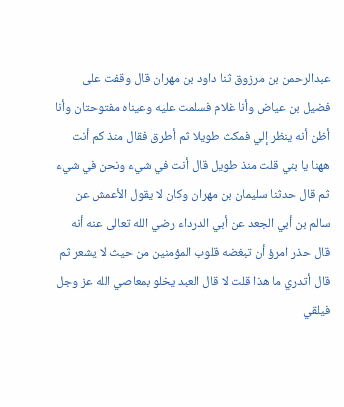عبدالرحمن بن مرزوق ثنا داود بن مهران قال وقفت على فضيل بن عياض وأنا غلام فسلمت عليه وعيناه مفتوحتان وأنا أظن أنه ينظر إلي فمكث طويلا ثم أطرق فقال منذ كم أنت ههنا يا بني قلت منذ طويل قال أنت في شيء ونحن في شيء ثم قال حدثنا سليمان بن مهران وكان لا يقول الأعمش عن سالم بن أبي الجعد عن أبي الدرداء رضي الله تعالى عنه أنه قال حذر امرؤ أن تبغضه قلوب المؤمنين من حيث لا يشعر ثم قال أتدري ما هذا قلت لا قال العبد يخلو بمعاصي الله عز وجل فيلقي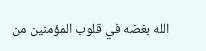الله بغضه في قلوب المؤمنين من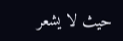حيث لا يشعر